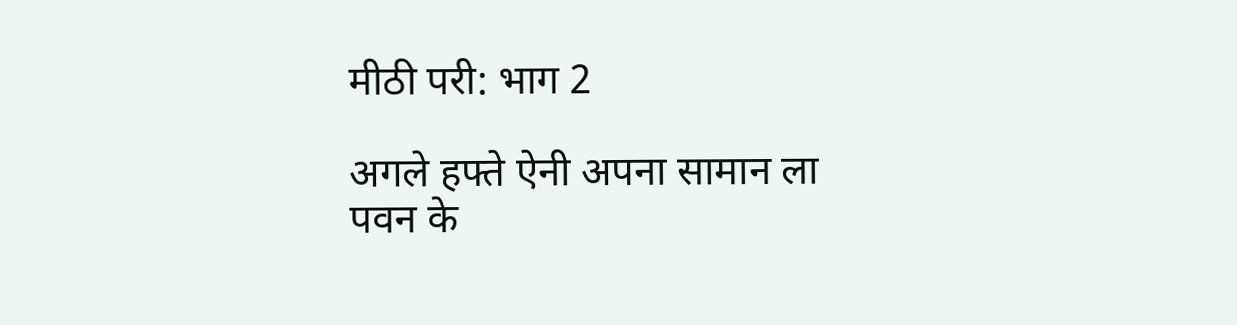मीठी परी: भाग 2

अगले हफ्ते ऐनी अपना सामान ला पवन के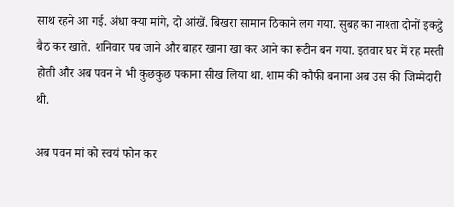साथ रहने आ गई. अंधा क्या मांगे, दो आंखें. बिखरा सामान ठिकाने लग गया. सुबह का नाश्ता दोनों इकट्ठे बैठ कर खाते. शनिवार पब जाने और बाहर खाना खा कर आने का रूटीन बन गया. इतवार घर में रह मस्ती होती और अब पवन ने भी कुछकुछ पकाना सीख लिया था. शाम की कौफी बनाना अब उस की जिम्मेदारी थी.

अब पवन मां को स्वयं फोन कर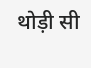थोड़ी सी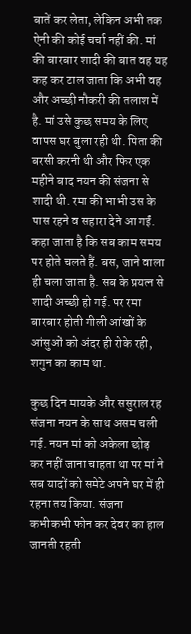बातें कर लेता, लेकिन अभी तक ऐनी की कोई चर्चा नहीं की. मां की बारबार शादी की बात वह यह कह कर टाल जाता कि अभी वह और अच्छी नौकरी की तलाश में है. मां उसे कुछ समय के लिए वापस घर बुला रही थी. पिता की बरसी करनी थी और फिर एक महीने बाद नयन की संजना से शादी थी. रमा की भाभी उस के पास रहने व सहारा देने आ गईं. कहा जाता है कि सब काम समय पर होते चलते हैं. बस, जाने वाला ही चला जाता है. सब के प्रयत्न से शादी अच्छी हो गई. पर रमा बारबार होती गीली आंखों के आंसुओं को अंदर ही रोके रही, शगुन का काम था.

कुछ दिन मायके और ससुराल रह संजना नयन के साथ असम चली गई. नयन मां को अकेला छोड़ कर नहीं जाना चाहता था पर मां ने सब यादों को समेटे अपने घर में ही रहना तय किया. संजना कभीकभी फोन कर देवर का हाल जानती रहती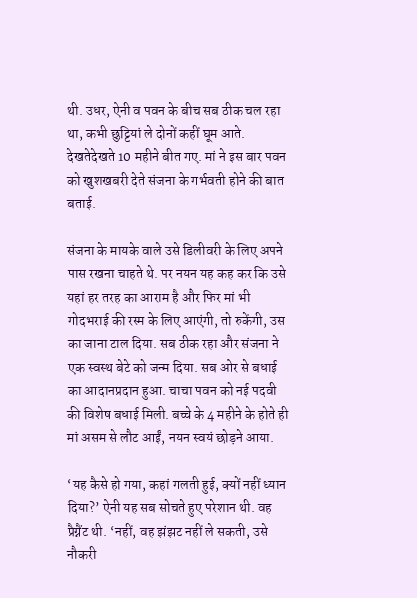थी. उधर, ऐनी व पवन के बीच सब ठीक चल रहा था, कभी छुट्टियां ले दोनों कहीं घूम आते. देखतेदेखते 10 महीने बीत गए. मां ने इस बार पवन को खुशखबरी देते संजना के गर्भवती होने की बात बताई.

संजना के मायके वाले उसे डिलीवरी के लिए अपने पास रखना चाहते थे. पर नयन यह कह कर कि उसे यहां हर तरह का आराम है और फिर मां भी गोदभराई की रस्म के लिए आएंगी, तो रुकेंगी, उस का जाना टाल दिया. सब ठीक रहा और संजना ने एक स्वस्थ बेटे को जन्म दिया. सब ओर से बधाई का आदानप्रदान हुआ. चाचा पवन को नई पदवी की विशेष बधाई मिली. बच्चे के 4 महीने के होते ही मां असम से लौट आईं, नयन स्वयं छोड़ने आया.

‘यह कैसे हो गया, कहां गलती हुई, क्यों नहीं ध्यान दिया?’ ऐनी यह सब सोचते हुए परेशान थी. वह प्रैग्नैंट थी. ‘नहीं, वह झंझट नहीं ले सकती, उसे नौकरी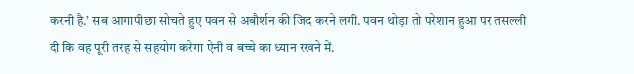करनी है.’ सब आगापीछा सोचते हुए पवन से अबौर्शन की जिद करने लगी. पवन थोड़ा तो परेशान हुआ पर तसल्ली दी कि वह पूरी तरह से सहयोग करेगा ऐनी व बच्चे का ध्यान रखने में.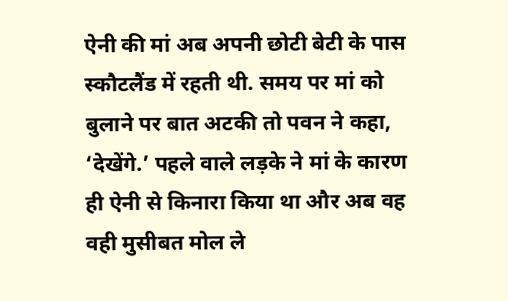ऐनी की मां अब अपनी छोटी बेटी के पास स्कौटलैंड में रहती थी. समय पर मां को बुलाने पर बात अटकी तो पवन ने कहा, ‘देखेंगे.’ पहले वाले लड़के ने मां के कारण ही ऐनी से किनारा किया था और अब वह वही मुसीबत मोल ले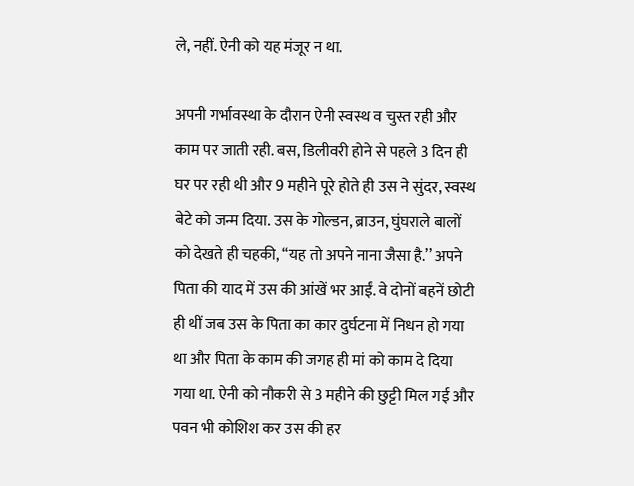ले, नहीं. ऐनी को यह मंजूर न था.

अपनी गर्भावस्था के दौरान ऐनी स्वस्थ व चुस्त रही और काम पर जाती रही. बस, डिलीवरी होने से पहले 3 दिन ही घर पर रही थी और 9 महीने पूरे होते ही उस ने सुंदर, स्वस्थ बेटे को जन्म दिया. उस के गोल्डन, ब्राउन, घुंघराले बालों को देखते ही चहकी, ‘‘यह तो अपने नाना जैसा है.’’ अपने पिता की याद में उस की आंखें भर आईं. वे दोनों बहनें छोटी ही थीं जब उस के पिता का कार दुर्घटना में निधन हो गया था और पिता के काम की जगह ही मां को काम दे दिया गया था. ऐनी को नौकरी से 3 महीने की छुट्टी मिल गई और पवन भी कोशिश कर उस की हर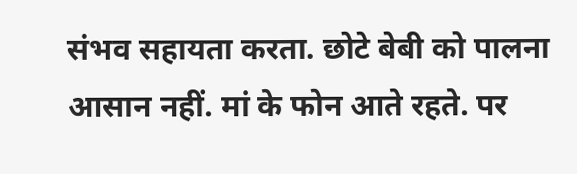संभव सहायता करता. छोटे बेबी को पालना आसान नहीं. मां के फोन आते रहते. पर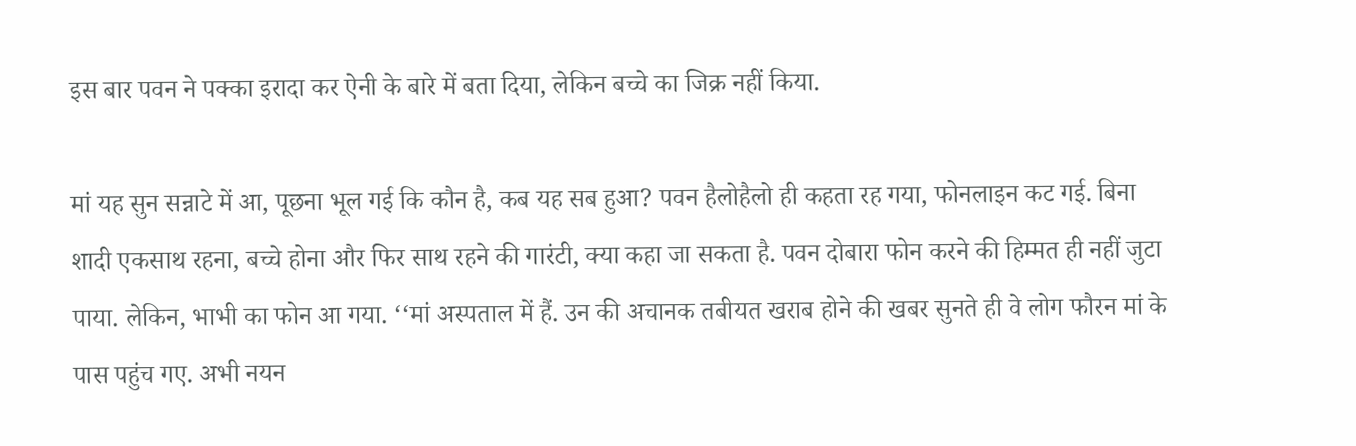इस बार पवन ने पक्का इरादा कर ऐनी के बारे में बता दिया, लेकिन बच्चे का जिक्र नहीं किया.

मां यह सुन सन्नाटे में आ, पूछना भूल गई कि कौन है, कब यह सब हुआ? पवन हैलोहैलो ही कहता रह गया, फोनलाइन कट गई. बिना शादी एकसाथ रहना, बच्चे होना और फिर साथ रहने की गारंटी, क्या कहा जा सकता है. पवन दोबारा फोन करने की हिम्मत ही नहीं जुटा पाया. लेकिन, भाभी का फोन आ गया. ‘‘मां अस्पताल में हैं. उन की अचानक तबीयत खराब होने की खबर सुनते ही वे लोग फौरन मां के पास पहुंच गए. अभी नयन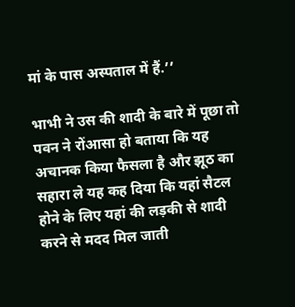मां के पास अस्पताल में हैं.’’

भाभी ने उस की शादी के बारे में पूछा तो पवन ने रोंआसा हो बताया कि यह अचानक किया फैसला है और झूठ का सहारा ले यह कह दिया कि यहां सैटल होने के लिए यहां की लड़की से शादी करने से मदद मिल जाती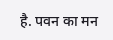है. पवन का मन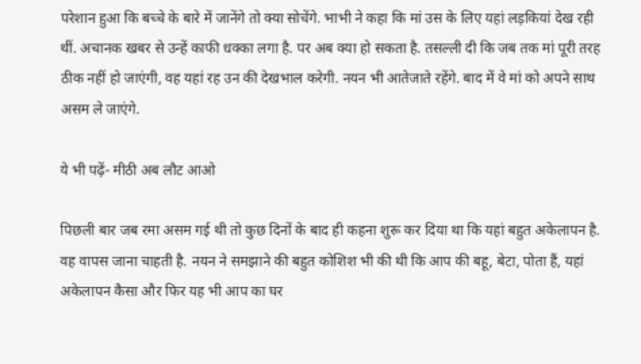परेशान हुआ कि बच्चे के बारे में जानेंगे तो क्या सोचेंगे. भाभी ने कहा कि मां उस के लिए यहां लड़कियां देख रही थीं. अचानक खबर से उन्हें काफी धक्का लगा है. पर अब क्या हो सकता है. तसल्ली दी कि जब तक मां पूरी तरह ठीक नहीं हो जाएंगी, वह यहां रह उन की देखभाल करेगी. नयन भी आतेजाते रहेंगे. बाद में वे मां को अपने साथ असम ले जाएंगे.

ये भी पढ़ें- मीठी अब लौट आओ

पिछली बार जब रमा असम गई थी तो कुछ दिनों के बाद ही कहना शुरू कर दिया था कि यहां बहुत अकेलापन है. वह वापस जाना चाहती है. नयन ने समझाने की बहुत कोशिश भी की थी कि आप की बहू, बेटा, पोता हैं, यहां अकेलापन कैसा और फिर यह भी आप का घर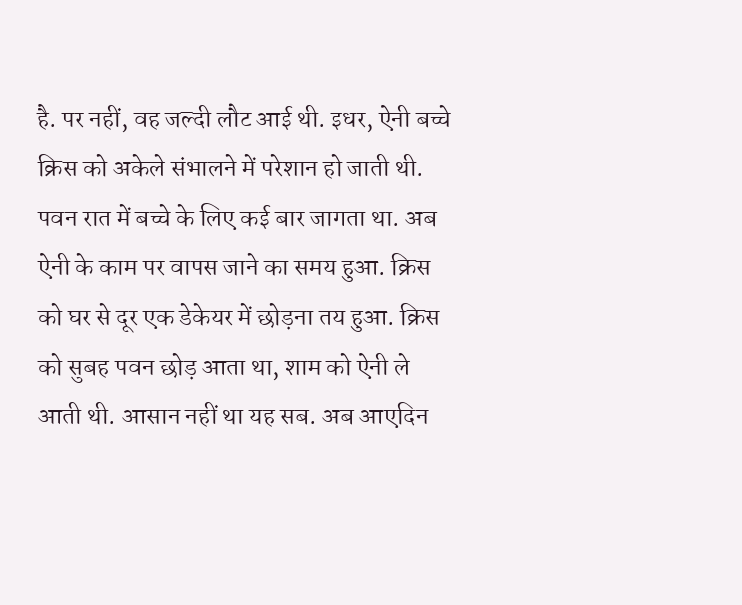है. पर नहीं, वह जल्दी लौट आई थी. इधर, ऐनी बच्चे क्रिस को अकेले संभालने में परेशान हो जाती थी. पवन रात में बच्चे के लिए कई बार जागता था. अब ऐनी के काम पर वापस जाने का समय हुआ. क्रिस को घर से दूर एक डेकेयर में छोड़ना तय हुआ. क्रिस को सुबह पवन छोड़ आता था, शाम को ऐनी ले आती थी. आसान नहीं था यह सब. अब आएदिन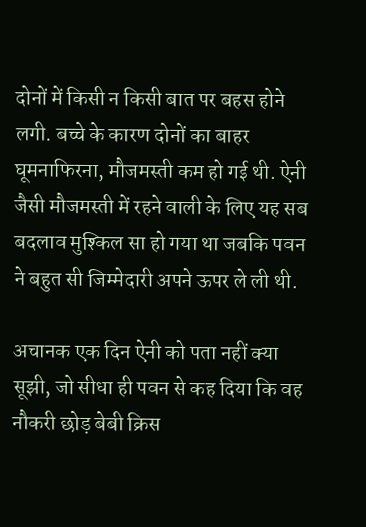दोनों में किसी न किसी बात पर बहस होने लगी. बच्चे के कारण दोनों का बाहर घूमनाफिरना, मौजमस्ती कम हो गई थी. ऐनी जैसी मौजमस्ती में रहने वाली के लिए यह सब बदलाव मुश्किल सा हो गया था जबकि पवन ने बहुत सी जिम्मेदारी अपने ऊपर ले ली थी.

अचानक एक दिन ऐनी को पता नहीं क्या सूझी, जो सीधा ही पवन से कह दिया कि वह नौकरी छोड़ बेबी क्रिस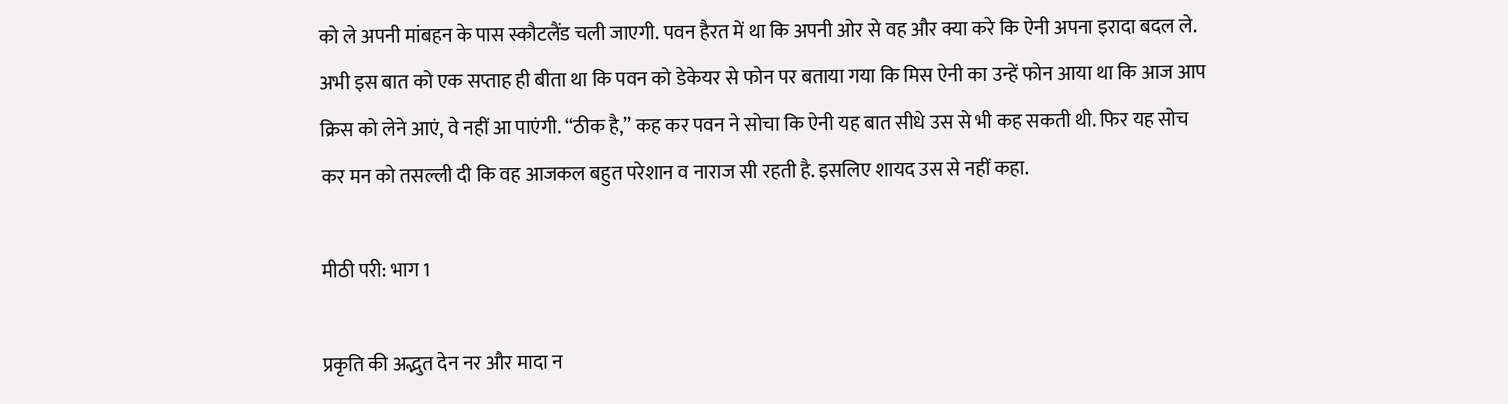को ले अपनी मांबहन के पास स्कौटलैंड चली जाएगी. पवन हैरत में था कि अपनी ओर से वह और क्या करे कि ऐनी अपना इरादा बदल ले. अभी इस बात को एक सप्ताह ही बीता था कि पवन को डेकेयर से फोन पर बताया गया कि मिस ऐनी का उन्हें फोन आया था कि आज आप क्रिस को लेने आएं, वे नहीं आ पाएंगी. ‘‘ठीक है,’’ कह कर पवन ने सोचा कि ऐनी यह बात सीधे उस से भी कह सकती थी. फिर यह सोच कर मन को तसल्ली दी कि वह आजकल बहुत परेशान व नाराज सी रहती है. इसलिए शायद उस से नहीं कहा.

मीठी परी: भाग 1

प्रकृति की अद्भुत देन नर और मादा न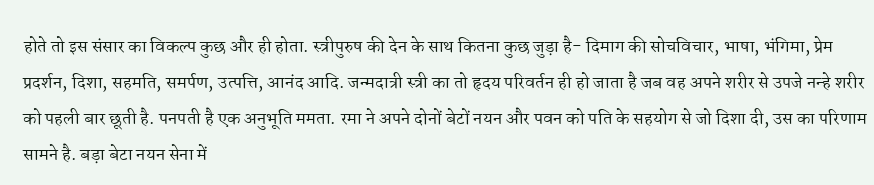होते तो इस संसार का विकल्प कुछ और ही होता. स्त्रीपुरुष की देन के साथ कितना कुछ जुड़ा है- दिमाग की सोचविचार, भाषा, भंगिमा, प्रेम प्रदर्शन, दिशा, सहमति, समर्पण, उत्पत्ति, आनंद आदि. जन्मदात्री स्त्री का तो हृदय परिवर्तन ही हो जाता है जब वह अपने शरीर से उपजे नन्हे शरीर को पहली बार छूती है. पनपती है एक अनुभूति ममता. रमा ने अपने दोनों बेटों नयन और पवन को पति के सहयोग से जो दिशा दी, उस का परिणाम सामने है. बड़ा बेटा नयन सेना में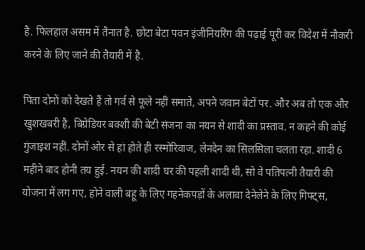है. फिलहाल असम में तैनात है. छोटा बेटा पवन इंजीनियरिंग की पढ़ाई पूरी कर विदेश में नौकरी करने के लिए जाने की तैयारी में है.

पिता दोनों को देखते हैं तो गर्व से फूले नहीं समाते, अपने जवान बेटों पर. और अब तो एक और खुशखबरी है, बिग्रेडियर बक्शी की बेटी संजना का नयन से शादी का प्रस्ताव. न कहने की कोई गुंजाइश नहीं. दोनों ओर से हां होते ही रस्मोरिवाज, लेनदेन का सिलसिला चलता रहा. शादी 6 महीने बाद होनी तय हुई. नयन की शादी घर की पहली शादी थी, सो वे पतिपत्नी तैयारी की योजना में लग गए, होने वाली बहू के लिए गहनेकपड़ों के अलावा देनेलेने के लिए गिफ्ट्स,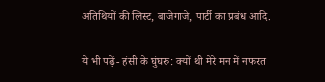अतिथियों की लिस्ट, बाजेगाजे, पार्टी का प्रबंध आदि.

ये भी पढ़ें- हंसी के घुंघरु: क्यों थी मेरे मन में नफरत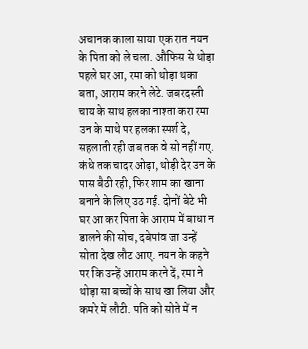अचानक काला साया एक रात नयन के पिता को ले चला. औफिस से थोड़ा पहले घर आ, रमा को थोड़ा थका बता, आराम करने लेटे. जबरदस्ती चाय के साथ हलका नाश्ता करा रमा उन के माथे पर हलका स्पर्श दे, सहलाती रही जब तक वे सो नहीं गए. कंधे तक चादर ओढ़ा, थोड़ी देर उन के पास बैठी रही, फिर शाम का खाना बनाने के लिए उठ गई. दोनों बेटे भी घर आ कर पिता के आराम में बाधा न डालने की सोच, दबेपांव जा उन्हें सोता देख लौट आए. नयन के कहने पर कि उन्हें आराम करने दें, रमा ने थोड़ा सा बच्चों के साथ खा लिया और कमरे में लौटी. पति को सोते में न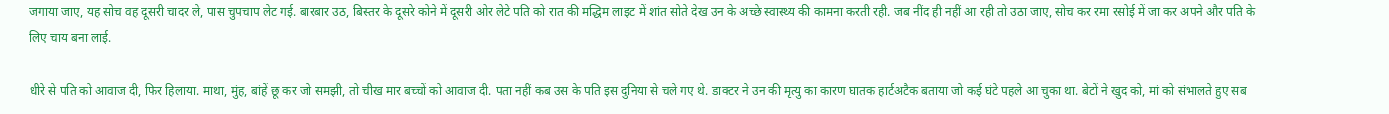जगाया जाए, यह सोच वह दूसरी चादर ले, पास चुपचाप लेट गई. बारबार उठ, बिस्तर के दूसरे कोने में दूसरी ओर लेटे पति को रात की मद्धिम लाइट में शांत सोते देख उन के अच्छे स्वास्थ्य की कामना करती रही. जब नींद ही नहीं आ रही तो उठा जाए, सोच कर रमा रसोई में जा कर अपने और पति के लिए चाय बना लाई.

धीरे से पति को आवाज दी, फिर हिलाया. माथा, मुंह, बांहें छू कर जो समझी, तो चीख मार बच्चों को आवाज दी. पता नहीं कब उस के पति इस दुनिया से चले गए थे. डाक्टर ने उन की मृत्यु का कारण घातक हार्टअटैक बताया जो कई घंटे पहले आ चुका था. बेटों ने खुद को, मां को संभालते हुए सब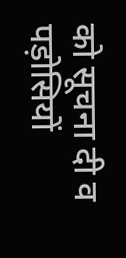को सूचना दी व पड़ोसियों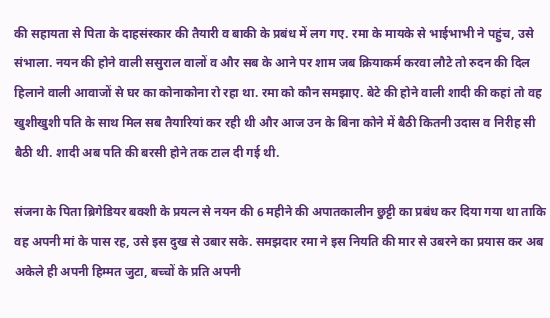की सहायता से पिता के दाहसंस्कार की तैयारी व बाकी के प्रबंध में लग गए. रमा के मायके से भाईभाभी ने पहुंच, उसे संभाला. नयन की होने वाली ससुराल वालों व और सब के आने पर शाम जब क्रियाकर्म करवा लौटे तो रुदन की दिल हिलाने वाली आवाजों से घर का कोनाकोना रो रहा था. रमा को कौन समझाए. बेटे की होने वाली शादी की कहां तो वह खुशीखुशी पति के साथ मिल सब तैयारियां कर रही थी और आज उन के बिना कोने में बैठी कितनी उदास व निरीह सी बैठी थी. शादी अब पति की बरसी होने तक टाल दी गई थी.

संजना के पिता ब्रिगेडियर बक्शी के प्रयत्न से नयन की 6 महीने की अपातकालीन छुट्टी का प्रबंध कर दिया गया था ताकि वह अपनी मां के पास रह, उसे इस दुख से उबार सके. समझदार रमा ने इस नियति की मार से उबरने का प्रयास कर अब अकेले ही अपनी हिम्मत जुटा, बच्चों के प्रति अपनी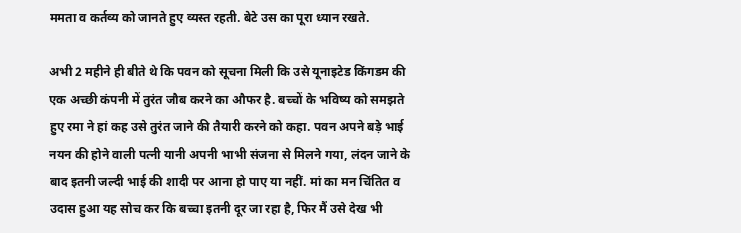ममता व कर्तव्य को जानते हुए व्यस्त रहती. बेटे उस का पूरा ध्यान रखते.

अभी 2 महीने ही बीते थे कि पवन को सूचना मिली कि उसे यूनाइटेड किंगडम की एक अच्छी कंपनी में तुरंत जौब करने का औफर है. बच्चों के भविष्य को समझते हुए रमा ने हां कह उसे तुरंत जाने की तैयारी करने को कहा. पवन अपने बड़े भाई नयन की होने वाली पत्नी यानी अपनी भाभी संजना से मिलने गया, लंदन जाने के बाद इतनी जल्दी भाई की शादी पर आना हो पाए या नहीं. मां का मन चिंतित व उदास हुआ यह सोच कर कि बच्चा इतनी दूर जा रहा है, फिर मैं उसे देख भी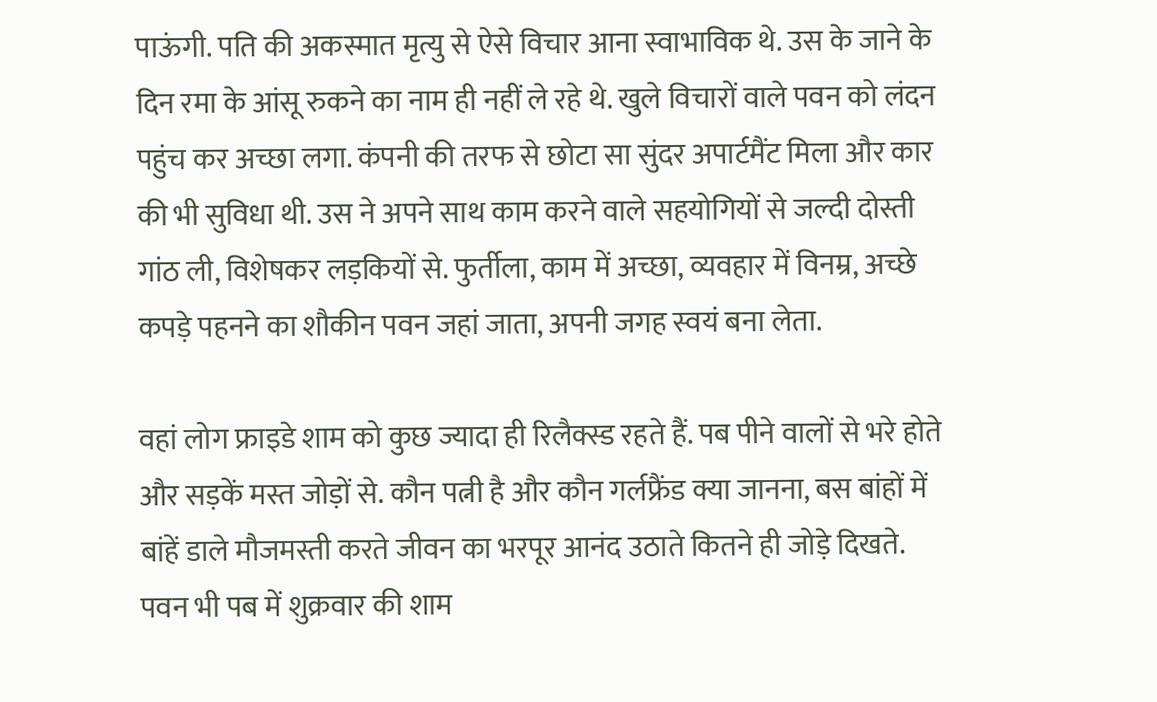पाऊंगी. पति की अकस्मात मृत्यु से ऐसे विचार आना स्वाभाविक थे. उस के जाने के दिन रमा के आंसू रुकने का नाम ही नहीं ले रहे थे. खुले विचारों वाले पवन को लंदन पहुंच कर अच्छा लगा. कंपनी की तरफ से छोटा सा सुंदर अपार्टमैंट मिला और कार की भी सुविधा थी. उस ने अपने साथ काम करने वाले सहयोगियों से जल्दी दोस्ती गांठ ली, विशेषकर लड़कियों से. फुर्तीला, काम में अच्छा, व्यवहार में विनम्र, अच्छे कपड़े पहनने का शौकीन पवन जहां जाता, अपनी जगह स्वयं बना लेता.

वहां लोग फ्राइडे शाम को कुछ ज्यादा ही रिलैक्स्ड रहते हैं. पब पीने वालों से भरे होते और सड़कें मस्त जोड़ों से. कौन पत्नी है और कौन गर्लफ्रैंड क्या जानना, बस बांहों में बांहें डाले मौजमस्ती करते जीवन का भरपूर आनंद उठाते कितने ही जोड़े दिखते. पवन भी पब में शुक्रवार की शाम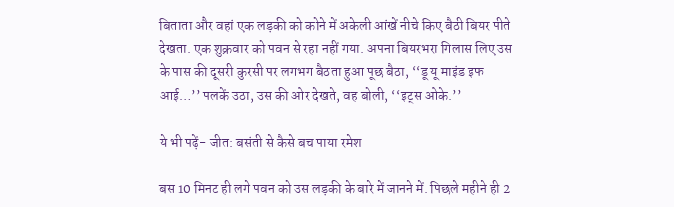बिताता और वहां एक लड़की को कोने में अकेली आंखें नीचे किए बैठी बियर पीते देखता. एक शुक्रवार को पवन से रहा नहीं गया. अपना बियरभरा गिलास लिए उस के पास की दूसरी कुरसी पर लगभग बैठता हुआ पूछ बैठा, ‘‘डू यू माइंड इफ आई…’’ पलकें उठा, उस की ओर देखते, वह बोली, ‘‘इट्स ओके.’’

ये भी पढ़ें- जीत: बसंती से कैसे बच पाया रमेश

बस 10 मिनट ही लगे पवन को उस लड़की के बारे में जानने में. पिछले महीने ही 2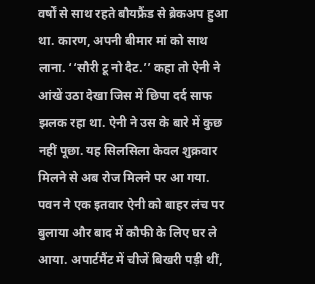वर्षों से साथ रहते बौयफ्रैंड से ब्रेकअप हुआ था. कारण, अपनी बीमार मां को साथ लाना. ‘‘सौरी टू नो दैट.’’ कहा तो ऐनी ने आंखें उठा देखा जिस में छिपा दर्द साफ झलक रहा था. ऐनी ने उस के बारे में कुछ नहीं पूछा. यह सिलसिला केवल शुक्रवार मिलने से अब रोज मिलने पर आ गया. पवन ने एक इतवार ऐनी को बाहर लंच पर बुलाया और बाद में कौफी के लिए घर ले आया. अपार्टमैंट में चीजें बिखरी पड़ी थीं,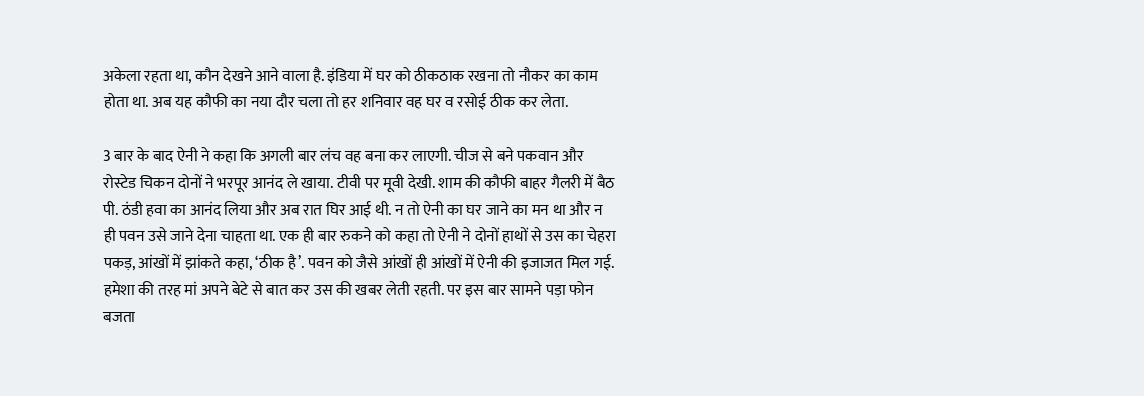अकेला रहता था, कौन देखने आने वाला है. इंडिया में घर को ठीकठाक रखना तो नौकर का काम होता था. अब यह कौफी का नया दौर चला तो हर शनिवार वह घर व रसोई ठीक कर लेता.

3 बार के बाद ऐनी ने कहा कि अगली बार लंच वह बना कर लाएगी. चीज से बने पकवान और रोस्टेड चिकन दोनों ने भरपूर आनंद ले खाया. टीवी पर मूवी देखी. शाम की कौफी बाहर गैलरी में बैठ पी. ठंडी हवा का आनंद लिया और अब रात घिर आई थी. न तो ऐनी का घर जाने का मन था और न ही पवन उसे जाने देना चाहता था. एक ही बार रुकने को कहा तो ऐनी ने दोनों हाथों से उस का चेहरा पकड़, आंखों में झांकते कहा, ‘ठीक है’. पवन को जैसे आंखों ही आंखों में ऐनी की इजाजत मिल गई. हमेशा की तरह मां अपने बेटे से बात कर उस की खबर लेती रहती. पर इस बार सामने पड़ा फोन बजता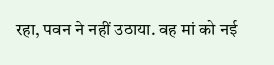रहा, पवन ने नहीं उठाया. वह मां को नई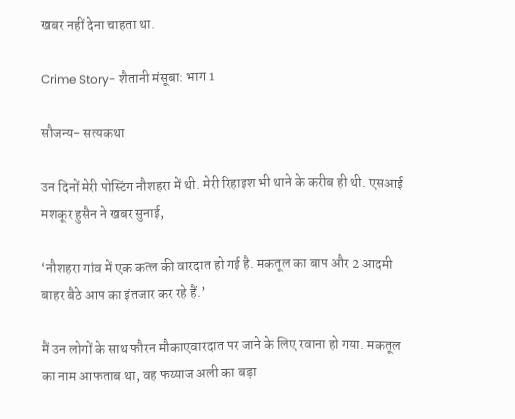खबर नहीं देना चाहता था.

Crime Story- शैतानी मंसूबा: भाग 1

सौजन्य- सत्यकथा

उन दिनों मेरी पोस्टिंग नौशहरा में थी. मेरी रिहाइश भी थाने के करीब ही थी. एसआई मशकूर हुसैन ने खबर सुनाई,

‘नौशहरा गांव में एक कत्ल की वारदात हो गई है. मकतूल का बाप और 2 आदमी बाहर बैठे आप का इंतजार कर रहे हैं.’

मैं उन लोगों के साथ फौरन मौकाएवारदात पर जाने के लिए रवाना हो गया. मकतूल का नाम आफताब था, वह फय्याज अली का बड़ा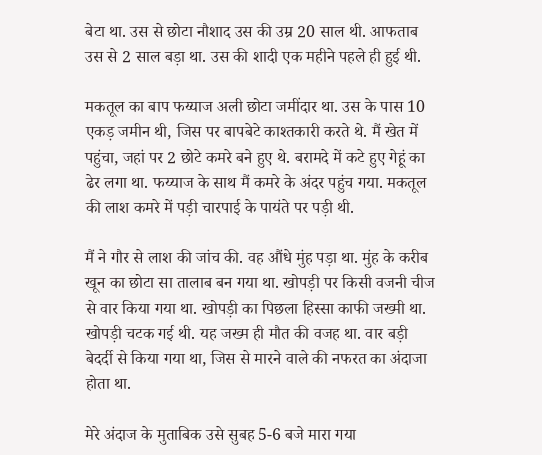बेटा था. उस से छोटा नौशाद उस की उम्र 20 साल थी. आफताब उस से 2 साल बड़ा था. उस की शादी एक महीने पहले ही हुई थी.

मकतूल का बाप फय्याज अली छोटा जमींदार था. उस के पास 10 एकड़ जमीन थी, जिस पर बापबेटे काश्तकारी करते थे. मैं खेत में पहुंचा, जहां पर 2 छोटे कमरे बने हुए थे. बरामदे में कटे हुए गेहूं का ढेर लगा था. फय्याज के साथ मैं कमरे के अंदर पहुंच गया. मकतूल की लाश कमरे में पड़ी चारपाई के पायंते पर पड़ी थी.

मैं ने गौर से लाश की जांच की. वह औंधे मुंह पड़ा था. मुंह के करीब खून का छोटा सा तालाब बन गया था. खोपड़ी पर किसी वजनी चीज से वार किया गया था. खोपड़ी का पिछला हिस्सा काफी जख्मी था. खोपड़ी चटक गई थी. यह जख्म ही मौत की वजह था. वार बड़ी बेदर्दी से किया गया था, जिस से मारने वाले की नफरत का अंदाजा होता था.

मेरे अंदाज के मुताबिक उसे सुबह 5-6 बजे मारा गया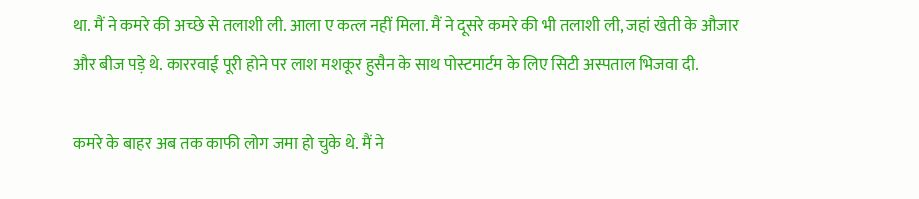था. मैं ने कमरे की अच्छे से तलाशी ली. आला ए कत्ल नहीं मिला. मैं ने दूसरे कमरे की भी तलाशी ली, जहां खेती के औजार और बीज पड़े थे. काररवाई पूरी होने पर लाश मशकूर हुसैन के साथ पोस्टमार्टम के लिए सिटी अस्पताल भिजवा दी.

कमरे के बाहर अब तक काफी लोग जमा हो चुके थे. मैं ने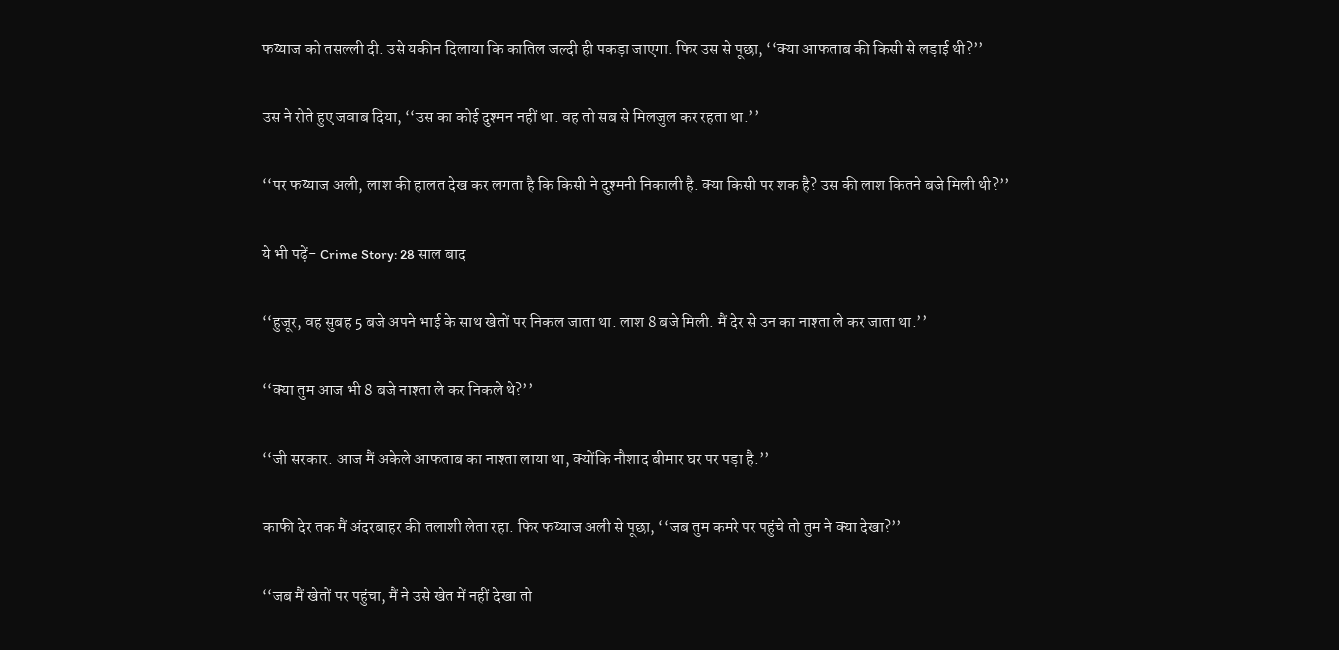फय्याज को तसल्ली दी. उसे यकीन दिलाया कि कातिल जल्दी ही पकड़ा जाएगा. फिर उस से पूछा, ‘‘क्या आफताब की किसी से लड़ाई थी?’’

उस ने रोते हुए जवाब दिया, ‘‘उस का कोई दुश्मन नहीं था. वह तो सब से मिलजुल कर रहता था.’’

‘‘पर फय्याज अली, लाश की हालत देख कर लगता है कि किसी ने दुश्मनी निकाली है. क्या किसी पर शक है? उस की लाश कितने बजे मिली थी?’’

ये भी पढ़ें- Crime Story: 28 साल बाद

‘‘हुजूर, वह सुबह 5 बजे अपने भाई के साथ खेतों पर निकल जाता था. लाश 8 बजे मिली. मैं देर से उन का नाश्ता ले कर जाता था.’’

‘‘क्या तुम आज भी 8 बजे नाश्ता ले कर निकले थे?’’

‘‘जी सरकार. आज मैं अकेले आफताब का नाश्ता लाया था, क्योंकि नौशाद बीमार घर पर पड़ा है.’’

काफी देर तक मैं अंदरबाहर की तलाशी लेता रहा. फिर फय्याज अली से पूछा, ‘‘जब तुम कमरे पर पहुंचे तो तुम ने क्या देखा?’’

‘‘जब मैं खेतों पर पहुंचा, मैं ने उसे खेत में नहीं देखा तो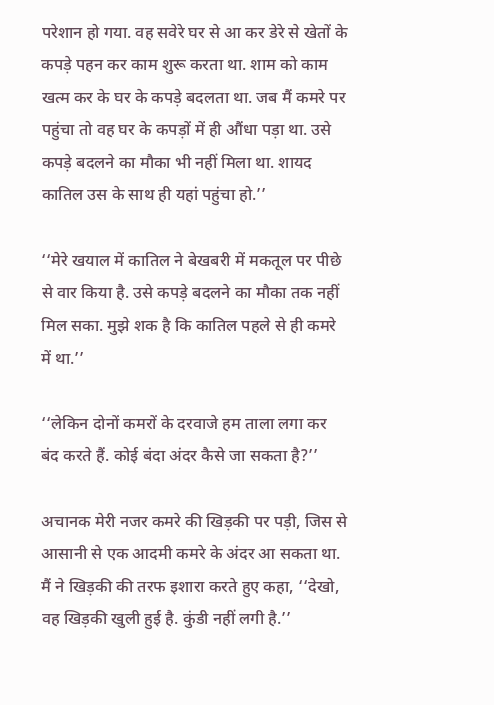परेशान हो गया. वह सवेरे घर से आ कर डेरे से खेतों के कपड़े पहन कर काम शुरू करता था. शाम को काम खत्म कर के घर के कपड़े बदलता था. जब मैं कमरे पर पहुंचा तो वह घर के कपड़ों में ही औंधा पड़ा था. उसे कपड़े बदलने का मौका भी नहीं मिला था. शायद कातिल उस के साथ ही यहां पहुंचा हो.’’

‘‘मेरे खयाल में कातिल ने बेखबरी में मकतूल पर पीछे से वार किया है. उसे कपड़े बदलने का मौका तक नहीं मिल सका. मुझे शक है कि कातिल पहले से ही कमरे में था.’’

‘‘लेकिन दोनों कमरों के दरवाजे हम ताला लगा कर बंद करते हैं. कोई बंदा अंदर कैसे जा सकता है?’’

अचानक मेरी नजर कमरे की खिड़की पर पड़ी, जिस से आसानी से एक आदमी कमरे के अंदर आ सकता था. मैं ने खिड़की की तरफ इशारा करते हुए कहा, ‘‘देखो, वह खिड़की खुली हुई है. कुंडी नहीं लगी है.’’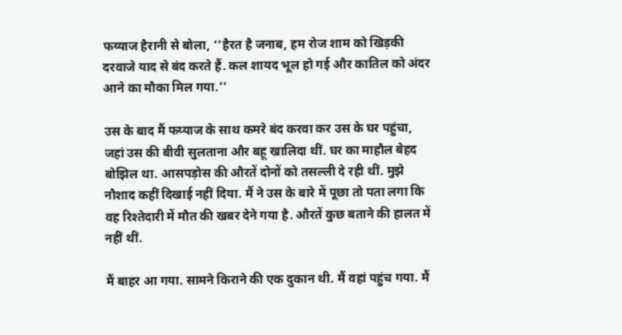फय्याज हैरानी से बोला, ‘‘हैरत है जनाब, हम रोज शाम को खिड़की दरवाजे याद से बंद करते हैं. कल शायद भूल हो गई और कातिल को अंदर आने का मौका मिल गया.’’

उस के बाद मैं फय्याज के साथ कमरे बंद करवा कर उस के घर पहुंचा, जहां उस की बीवी सुलताना और बहू खालिदा थीं. घर का माहौल बेहद बोझिल था. आसपड़ोस की औरतें दोनों को तसल्ली दे रही थीं. मुझे नौशाद कहीं दिखाई नहीं दिया. मैं ने उस के बारे में पूछा तो पता लगा कि वह रिश्तेदारी में मौत की खबर देने गया है. औरतें कुछ बताने की हालत में नहीं थीं.

मैं बाहर आ गया. सामने किराने की एक दुकान थी. मैं वहां पहुंच गया. मैं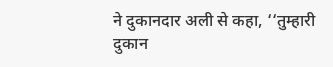ने दुकानदार अली से कहा, ‘‘तुम्हारी दुकान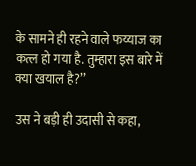के सामने ही रहने वाले फय्याज का कत्ल हो गया है. तुम्हारा इस बारे में क्या खयाल है?’’

उस ने बड़ी ही उदासी से कहा,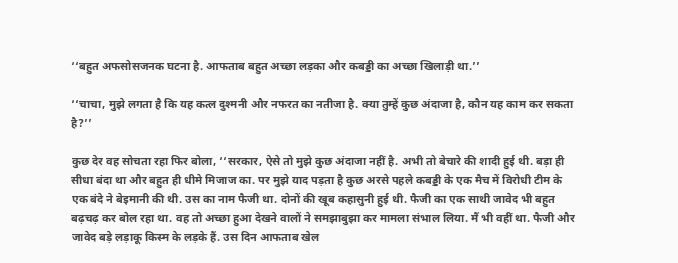‘‘बहुत अफसोसजनक घटना है. आफताब बहुत अच्छा लड़का और कबड्डी का अच्छा खिलाड़ी था.’’

‘‘चाचा, मुझे लगता है कि यह कत्ल दुश्मनी और नफरत का नतीजा है. क्या तुम्हें कुछ अंदाजा है, कौन यह काम कर सकता है?’’

कुछ देर वह सोचता रहा फिर बोला, ‘‘सरकार, ऐसे तो मुझे कुछ अंदाजा नहीं है. अभी तो बेचारे की शादी हुई थी. बड़ा ही सीधा बंदा था और बहुत ही धीमे मिजाज का. पर मुझे याद पड़ता है कुछ अरसे पहले कबड्डी के एक मैच में विरोधी टीम के एक बंदे ने बेइमानी की थी. उस का नाम फैजी था. दोनों की खूब कहासुनी हुई थी. फैजी का एक साथी जावेद भी बहुत बढ़चढ़ कर बोल रहा था. वह तो अच्छा हुआ देखने वालों ने समझाबुझा कर मामला संभाल लिया. मैं भी वहीं था. फैजी और जावेद बड़े लड़ाकू किस्म के लड़के हैं. उस दिन आफताब खेल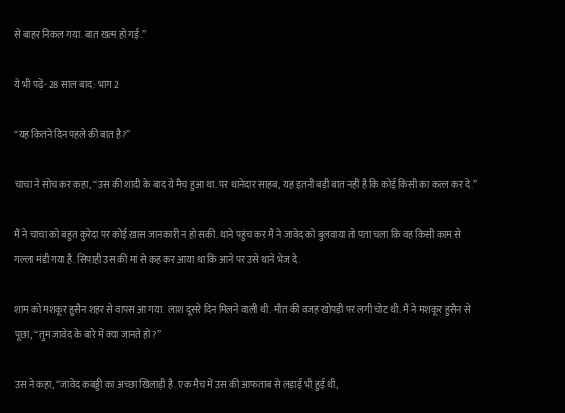से बाहर निकल गया. बात खत्म हो गई.’’

ये भी पढ़ें- 28 साल बाद: भाग 2

‘‘यह कितने दिन पहले की बात है?’’

चाचा ने सोच कर कहा, ‘‘उस की शादी के बाद ये मैच हुआ था. पर थानेदार साहब, यह इतनी बड़ी बात नहीं है कि कोई किसी का कत्ल कर दे.’’

मैं ने चाचा को बहुत कुरेदा पर कोई खास जानकारी न हो सकी. थाने पहुंच कर मैं ने जावेद को बुलवाया तो पता चला कि वह किसी काम से गल्ला मंडी गया है. सिपाही उस की मां से कह कर आया था कि आने पर उसे थाने भेज दे.

शाम को मशकूर हुसैन शहर से वापस आ गया. लाश दूसरे दिन मिलने वाली थी. मौत की वजह खोपड़ी पर लगी चोट थी. मैं ने मशकूर हुसैन से पूछा, ‘‘तुम जावेद के बारे में क्या जानते हो?’’

उस ने कहा, ‘‘जावेद कबड्डी का अच्छा खिलाड़ी है. एक मैच में उस की आफताब से लड़ाई भी हुई थी,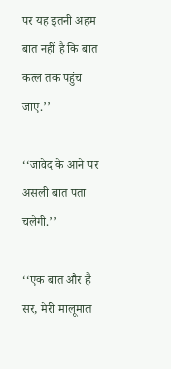पर यह इतनी अहम बात नहीं है कि बात कत्ल तक पहुंच जाए.’’

‘‘जावेद के आने पर असली बात पता चलेगी.’’

‘‘एक बात और है सर, मेरी मालूमात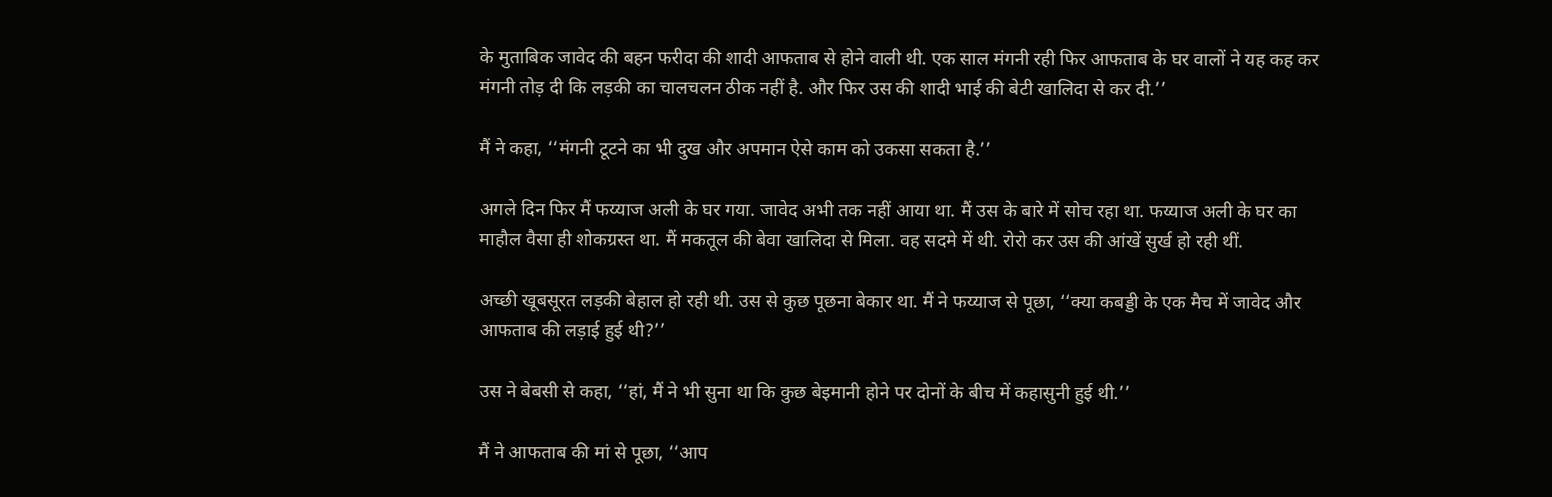के मुताबिक जावेद की बहन फरीदा की शादी आफताब से होने वाली थी. एक साल मंगनी रही फिर आफताब के घर वालों ने यह कह कर मंगनी तोड़ दी कि लड़की का चालचलन ठीक नहीं है. और फिर उस की शादी भाई की बेटी खालिदा से कर दी.’’

मैं ने कहा, ‘‘मंगनी टूटने का भी दुख और अपमान ऐसे काम को उकसा सकता है.’’

अगले दिन फिर मैं फय्याज अली के घर गया. जावेद अभी तक नहीं आया था. मैं उस के बारे में सोच रहा था. फय्याज अली के घर का माहौल वैसा ही शोकग्रस्त था. मैं मकतूल की बेवा खालिदा से मिला. वह सदमे में थी. रोरो कर उस की आंखें सुर्ख हो रही थीं.

अच्छी खूबसूरत लड़की बेहाल हो रही थी. उस से कुछ पूछना बेकार था. मैं ने फय्याज से पूछा, ‘‘क्या कबड्डी के एक मैच में जावेद और आफताब की लड़ाई हुई थी?’’

उस ने बेबसी से कहा, ‘‘हां, मैं ने भी सुना था कि कुछ बेइमानी होने पर दोनों के बीच में कहासुनी हुई थी.’’

मैं ने आफताब की मां से पूछा, ‘‘आप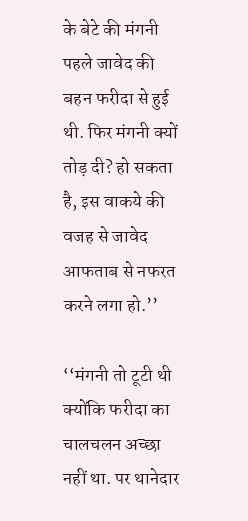के बेटे की मंगनी पहले जावेद की बहन फरीदा से हुई थी. फिर मंगनी क्यों तोड़ दी? हो सकता है, इस वाकये की वजह से जावेद आफताब से नफरत करने लगा हो.’’

‘‘मंगनी तो टूटी थी क्योंकि फरीदा का चालचलन अच्छा नहीं था. पर थानेदार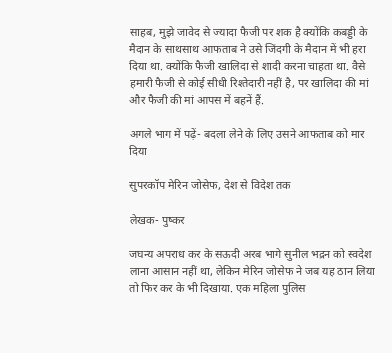साहब, मुझे जावेद से ज्यादा फैजी पर शक है क्योंकि कबड्डी के मैदान के साथसाथ आफताब ने उसे जिंदगी के मैदान में भी हरा दिया था. क्योंकि फैजी खालिदा से शादी करना चाहता था. वैसे हमारी फैजी से कोई सीधी रिश्तेदारी नहीं है, पर खालिदा की मां और फैजी की मां आपस में बहनें हैं.

अगले भाग में पढ़ें- बदला लेने के लिए उसने आफताब को मार दिया

सुपरकॉप मेरिन जोसेफ, देश से विदेश तक

लेखक- पुष्कर

जघन्य अपराध कर के सऊदी अरब भागे सुनील भद्रन को स्वदेश लाना आसान नहीं था, लेकिन मेरिन जोसेफ ने जब यह ठान लिया तो फिर कर के भी दिखाया. एक महिला पुलिस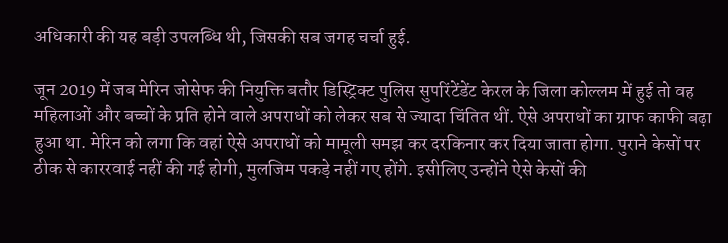अधिकारी की यह बड़ी उपलब्धि थी, जिसकी सब जगह चर्चा हुई.

जून 2019 में जब मेरिन जोसेफ की नियुक्ति बतौर डिस्ट्रिक्ट पुलिस सुपरिंटेंडेंट केरल के जिला कोल्लम में हुई तो वह महिलाओं और बच्चों के प्रति होने वाले अपराधों को लेकर सब से ज्यादा चिंतित थीं. ऐसे अपराधों का ग्राफ काफी बढ़ा हुआ था. मेरिन को लगा कि वहां ऐसे अपराधों को मामूली समझ कर दरकिनार कर दिया जाता होगा. पुराने केसों पर ठीक से काररवाई नहीं की गई होगी, मुलजिम पकड़े नहीं गए होंगे. इसीलिए उन्होंने ऐसे केसों की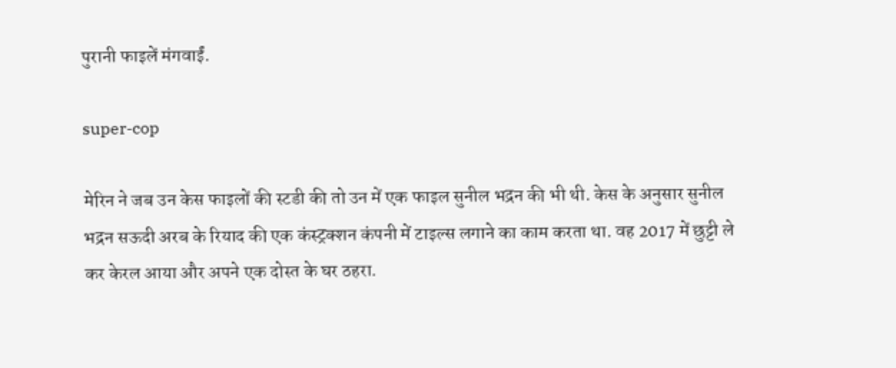पुरानी फाइलें मंगवाईं.

super-cop

मेरिन ने जब उन केस फाइलों की स्टडी की तो उन में एक फाइल सुनील भद्रन की भी थी. केस के अनुसार सुनील भद्रन सऊदी अरब के रियाद की एक कंस्ट्रक्शन कंपनी में टाइल्स लगाने का काम करता था. वह 2017 में छुट्टी ले कर केरल आया और अपने एक दोस्त के घर ठहरा.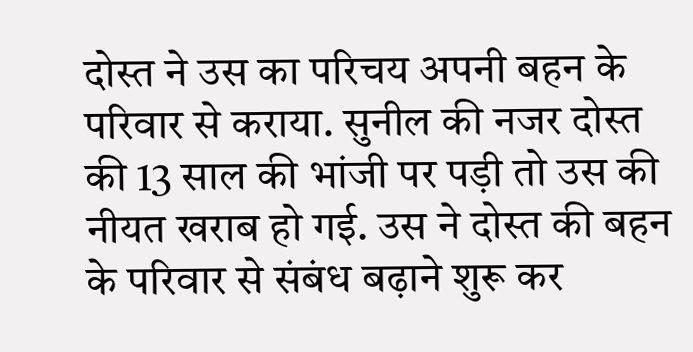दोस्त ने उस का परिचय अपनी बहन के परिवार से कराया. सुनील की नजर दोस्त की 13 साल की भांजी पर पड़ी तो उस की नीयत खराब हो गई. उस ने दोस्त की बहन के परिवार से संबंध बढ़ाने शुरू कर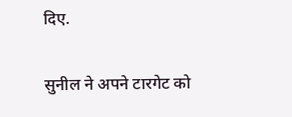दिए.

सुनील ने अपने टारगेट को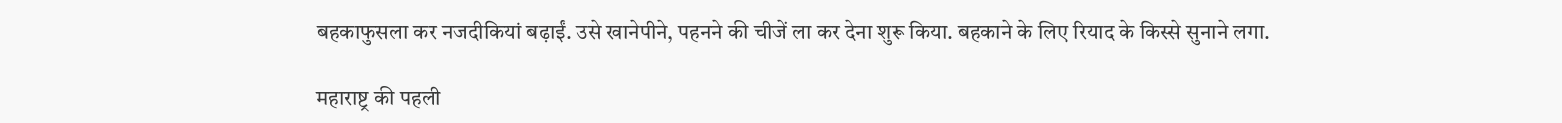बहकाफुसला कर नजदीकियां बढ़ाईं. उसे खानेपीने, पहनने की चीजें ला कर देना शुरू किया. बहकाने के लिए रियाद के किस्से सुनाने लगा.

महाराष्ट्र की पहली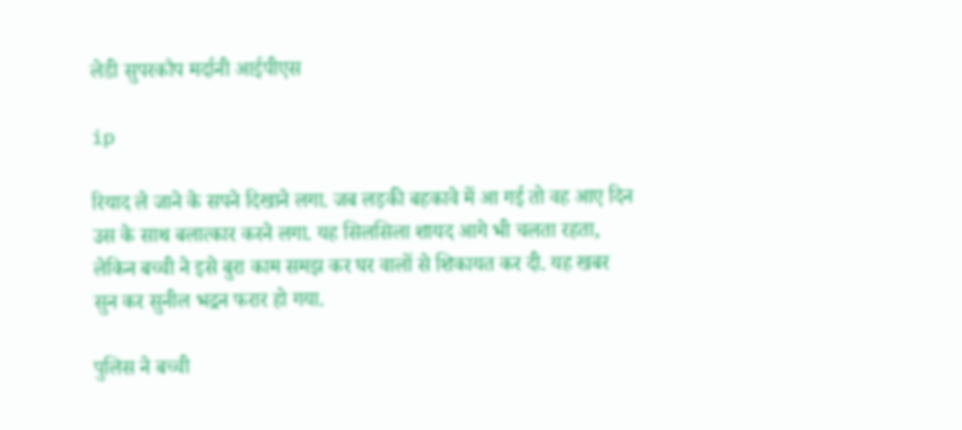लेडी सुपरकौप मर्दानी आईपीएस

ip

रियाद ले जाने के सपने दिखाने लगा. जब लड़की बहकावे में आ गई तो वह आए दिन उस के साथ बलात्कार करने लगा. यह सिलसिला शायद आगे भी चलता रहता, लेकिन बच्ची ने इसे बुरा काम समझ कर घर वालों से शिकायत कर दी. यह खबर सुन कर सुनील भद्रन फरार हो गया.

पुलिस ने बच्ची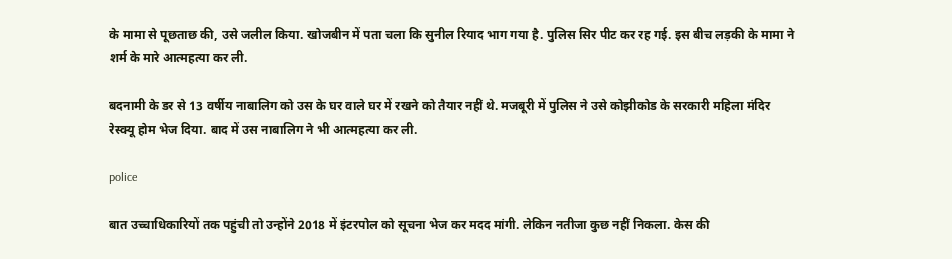के मामा से पूछताछ की, उसे जलील किया. खोजबीन में पता चला कि सुनील रियाद भाग गया है. पुलिस सिर पीट कर रह गई. इस बीच लड़की के मामा ने शर्म के मारे आत्महत्या कर ली.

बदनामी के डर से 13 वर्षीय नाबालिग को उस के घर वाले घर में रखने को तैयार नहीं थे. मजबूरी में पुलिस ने उसे कोझीकोड के सरकारी महिला मंदिर रेस्क्यू होम भेज दिया. बाद में उस नाबालिग ने भी आत्महत्या कर ली.

police

बात उच्चाधिकारियों तक पहुंची तो उन्होंने 2018 में इंटरपोल को सूचना भेज कर मदद मांगी. लेकिन नतीजा कुछ नहीं निकला. केस की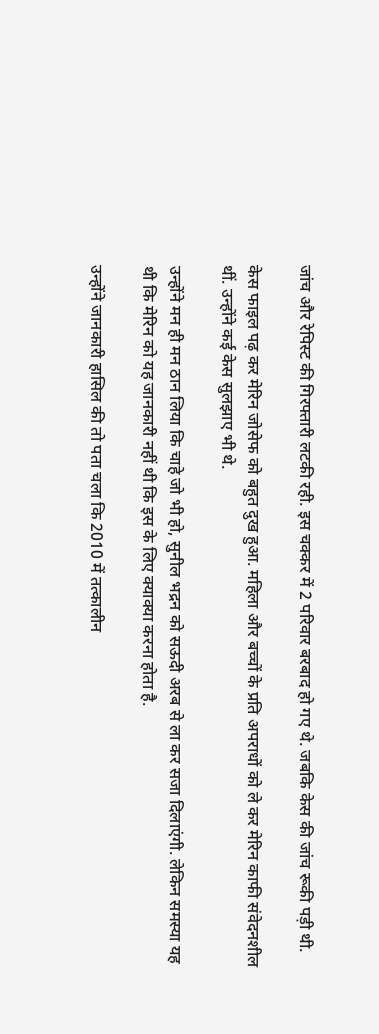जांच और रेपिस्ट की गिरफ्तारी लटकी रही. इस चक्कर में 2 परिवार बरबाद हो गए थे. जबकि केस की जांच रूकी पड़ी थी.

केस फाइल पढ़ कर मेरिन जोसेफ को बहुत दुख हुआ. महिला और बच्चों के प्रति अपराधों को ले कर मेरिन काफी संवेदनशील थीं. उन्होंने कई केस सुलझाए भी थे.

उन्होंने मन ही मन ठान लिया कि चाहे जो भी हो, सुनील भद्रन को सऊदी अरब से ला कर सजा दिलाएंगी. लेकिन समस्या यह थी कि मेरिन को यह जानकारी नहीं थी कि इस के लिए क्याक्या करना होता है.

उन्होंने जानकारी हासिल की तो पता चला कि 2010 में तत्कालीन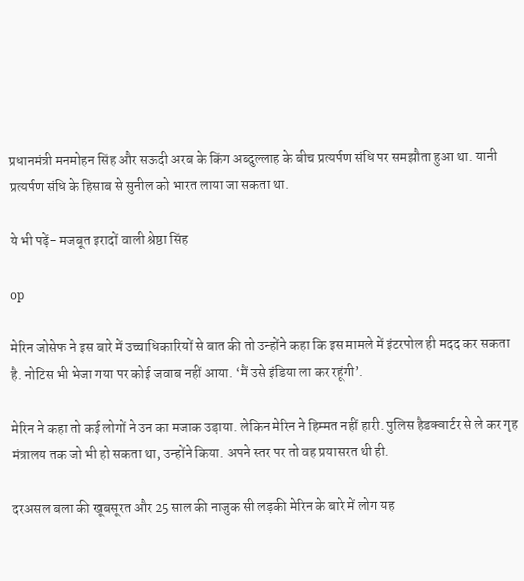प्रधानमंत्री मनमोहन सिंह और सऊदी अरब के किंग अब्दुल्लाह के बीच प्रत्यर्पण संधि पर समझौता हुआ था. यानी प्रत्यर्पण संधि के हिसाब से सुनील को भारत लाया जा सकता था.

ये भी पढ़ें- मजबूत इरादों वाली श्रेष्ठा सिंह

op

मेरिन जोसेफ ने इस बारे में उच्चाधिकारियों से बात की तो उन्होंने कहा कि इस मामले में इंटरपोल ही मदद कर सकता है. नोटिस भी भेजा गया पर कोई जवाब नहीं आया. ‘मैं उसे इंडिया ला कर रहूंगी’.

मेरिन ने कहा तो कई लोगों ने उन का मजाक उड़ाया. लेकिन मेरिन ने हिम्मत नहीं हारी. पुलिस हैडक्वार्टर से ले कर गृह मंत्रालय तक जो भी हो सकता था, उन्होंने किया. अपने स्तर पर तो वह प्रयासरत थी ही.

दरअसल बला की खूबसूरत और 25 साल की नाजुक सी लड़की मेरिन के बारे में लोग यह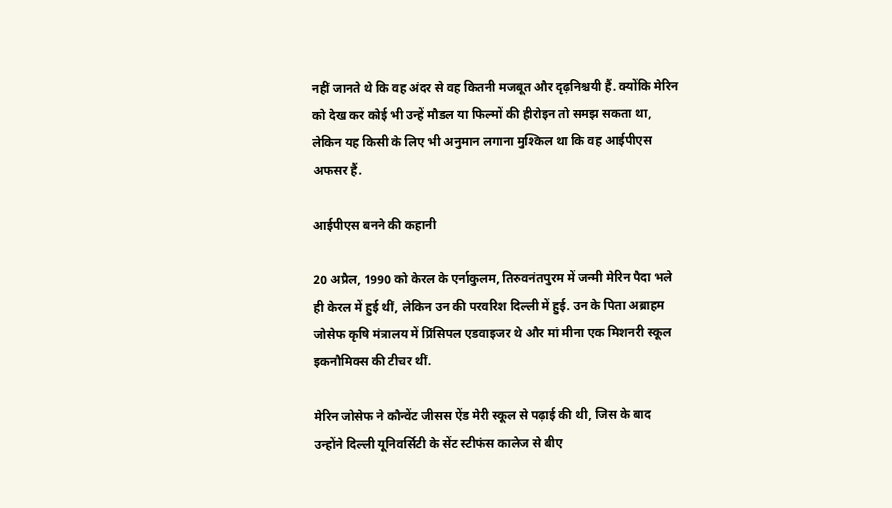नहीं जानते थे कि वह अंदर से वह कितनी मजबूत और दृढ़निश्चयी हैं. क्योंकि मेरिन को देख कर कोई भी उन्हें मौडल या फिल्मों की हीरोइन तो समझ सकता था, लेकिन यह किसी के लिए भी अनुमान लगाना मुश्किल था कि वह आईपीएस अफसर हैं.

आईपीएस बनने की कहानी

20 अप्रैल, 1990 को केरल के एर्नाकुलम, तिरुवनंतपुरम में जन्मी मेरिन पैदा भले ही केरल में हुई थीं, लेकिन उन की परवरिश दिल्ली में हुई. उन के पिता अब्राहम जोसेफ कृषि मंत्रालय में प्रिंसिपल एडवाइजर थे और मां मीना एक मिशनरी स्कूल इकनौमिक्स की टीचर थीं.

मेरिन जोसेफ ने कौन्वेंट जीसस ऐंड मेरी स्कूल से पढ़ाई की थी, जिस के बाद उन्होंने दिल्ली यूनिवर्सिटी के सेंट स्टीफंस कालेज से बीए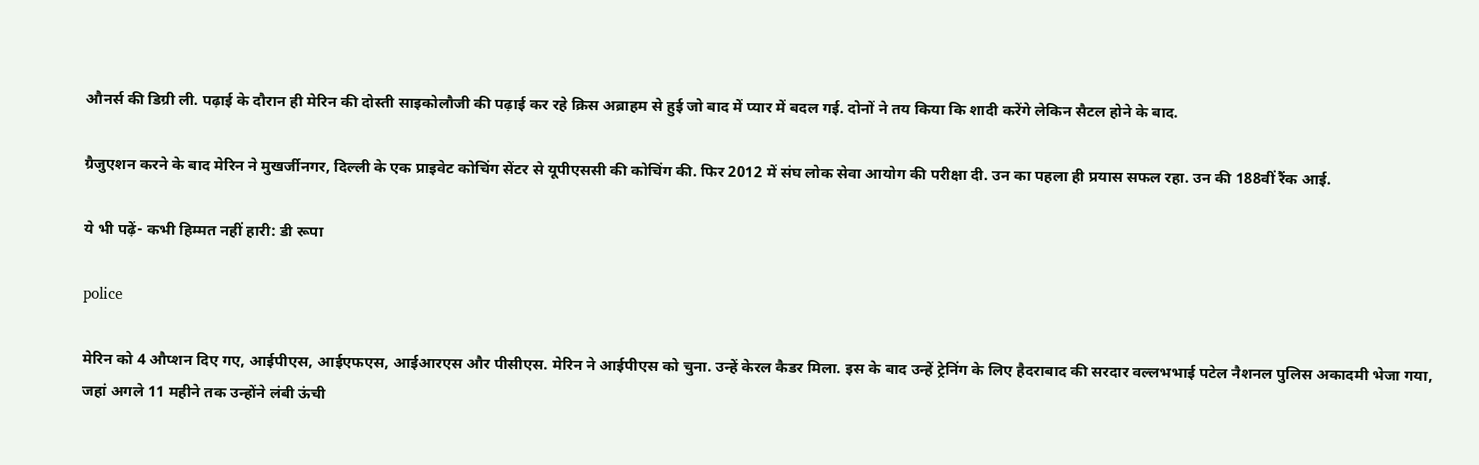औनर्स की डिग्री ली. पढ़ाई के दौरान ही मेरिन की दोस्ती साइकोलौजी की पढ़ाई कर रहे क्रिस अब्राहम से हुई जो बाद में प्यार में बदल गई. दोनों ने तय किया कि शादी करेंगे लेकिन सैटल होने के बाद.

ग्रैजुएशन करने के बाद मेरिन ने मुखर्जीनगर, दिल्ली के एक प्राइवेट कोचिंग सेंटर से यूपीएससी की कोचिंग की. फिर 2012 में संघ लोक सेवा आयोग की परीक्षा दी. उन का पहला ही प्रयास सफल रहा. उन की 188वीं रैंक आई.

ये भी पढ़ें- कभी हिम्मत नहीं हारी: डी रूपा

police

मेरिन को 4 औप्शन दिए गए, आईपीएस, आईएफएस, आईआरएस और पीसीएस. मेरिन ने आईपीएस को चुना. उन्हें केरल कैडर मिला. इस के बाद उन्हें ट्रेनिंग के लिए हैदराबाद की सरदार वल्लभभाई पटेल नैशनल पुलिस अकादमी भेजा गया, जहां अगले 11 महीने तक उन्होंने लंबी ऊंची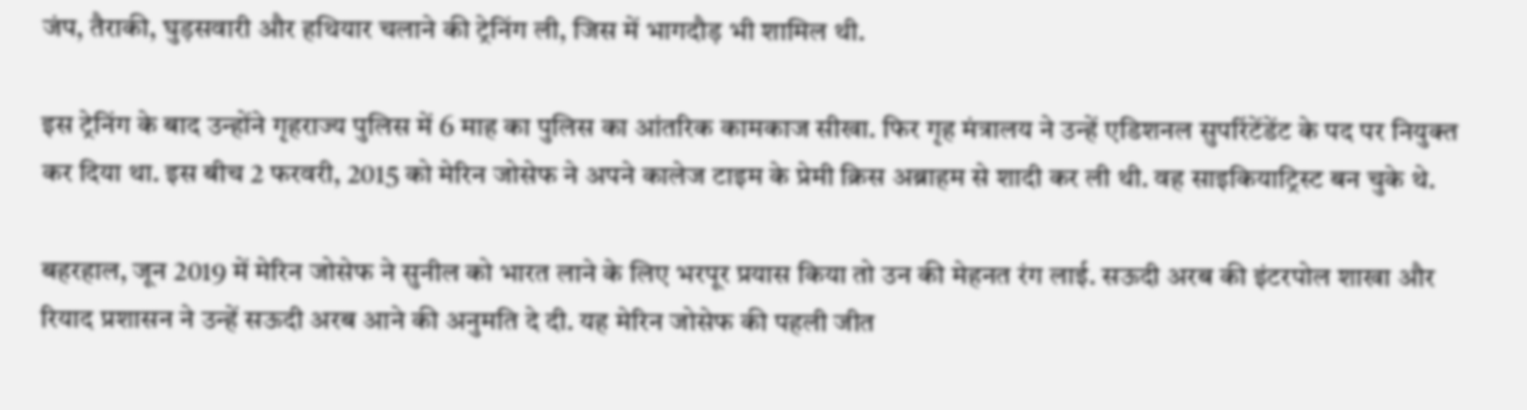जंप, तैराकी, घुड़सवारी और हथियार चलाने की ट्रेनिंग ली, जिस में भागदौड़ भी शामिल थी.

इस ट्रेनिंग के बाद उन्होंने गृहराज्य पुलिस में 6 माह का पुलिस का आंतरिक कामकाज सीखा. फिर गृह मंत्रालय ने उन्हें एडिशनल सुपरिंटेंडेंट के पद पर नियुक्त कर दिया था. इस बीच 2 फरवरी, 2015 को मेरिन जोसेफ ने अपने कालेज टाइम के प्रेमी क्रिस अब्राहम से शादी कर ली थी. वह साइकियाट्रिस्ट बन चुके थे.

बहरहाल, जून 2019 में मेरिन जोसेफ ने सुनील को भारत लाने के लिए भरपूर प्रयास किया तो उन की मेहनत रंग लाई. सऊदी अरब की इंटरपोल शाखा और रियाद प्रशासन ने उन्हें सऊदी अरब आने की अनुमति दे दी. यह मेरिन जोसेफ की पहली जीत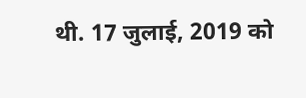थी. 17 जुलाई, 2019 को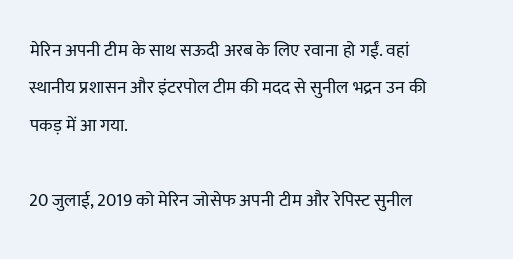मेरिन अपनी टीम के साथ सऊदी अरब के लिए रवाना हो गईं. वहां स्थानीय प्रशासन और इंटरपोल टीम की मदद से सुनील भद्रन उन की पकड़ में आ गया.

20 जुलाई, 2019 को मेरिन जोसेफ अपनी टीम और रेपिस्ट सुनील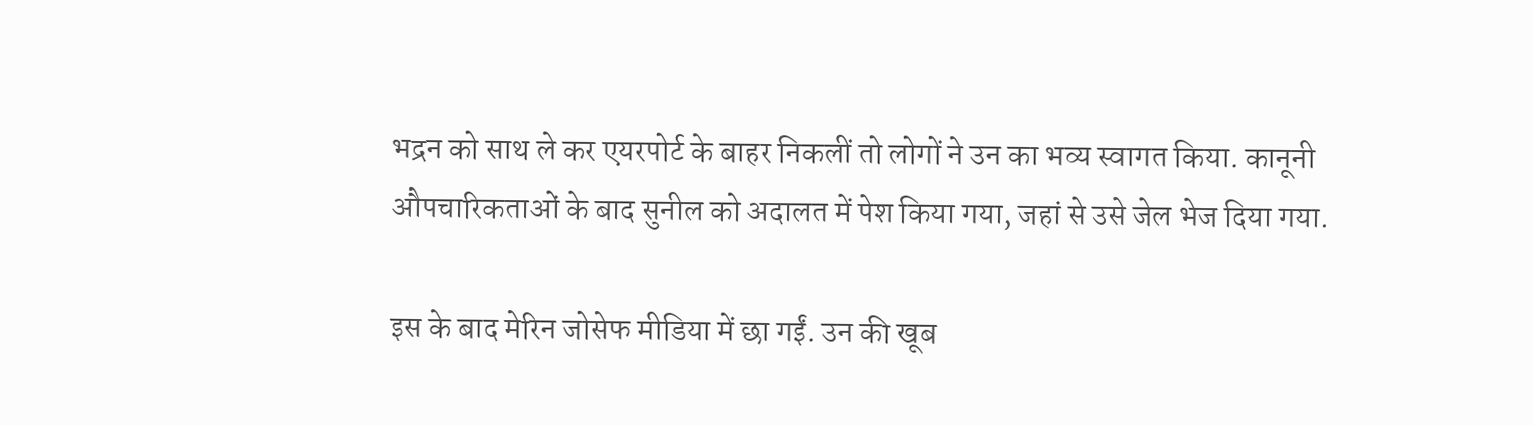भद्रन को साथ ले कर एयरपोर्ट के बाहर निकलीं तो लोगों ने उन का भव्य स्वागत किया. कानूनी औपचारिकताओं के बाद सुनील को अदालत में पेश किया गया, जहां से उसे जेल भेज दिया गया.

इस के बाद मेरिन जोसेफ मीडिया में छा गईं. उन की खूब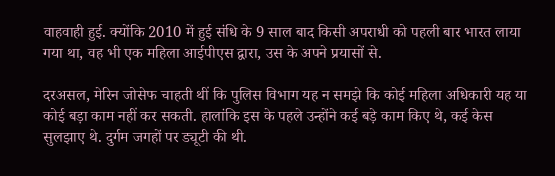वाहवाही हुई. क्योंकि 2010 में हुई संधि के 9 साल बाद किसी अपराधी को पहली बार भारत लाया गया था, वह भी एक महिला आईपीएस द्वारा, उस के अपने प्रयासों से.

दरअसल, मेरिन जोसेफ चाहती थीं कि पुलिस विभाग यह न समझे कि कोई महिला अधिकारी यह या कोई बड़ा काम नहीं कर सकती. हालांकि इस के पहले उन्होंने कई बड़े काम किए थे, कई केस सुलझाए थे. दुर्गम जगहों पर ड्यूटी की थी.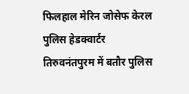फिलहाल मेरिन जोसेफ केरल पुलिस हेडक्वार्टर तिरुवनंतपुरम में बतौर पुलिस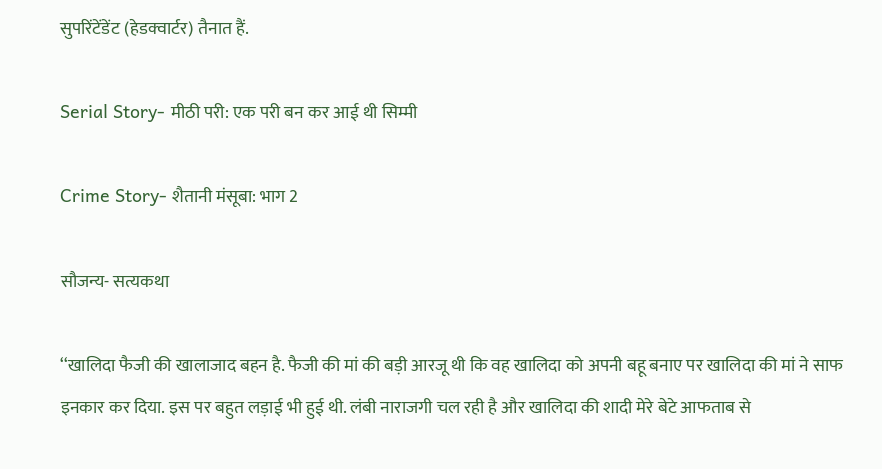सुपरिंटेंडेंट (हेडक्वार्टर) तैनात हैं.

Serial Story- मीठी परी: एक परी बन कर आई थी सिम्मी

Crime Story- शैतानी मंसूबा: भाग 2

सौजन्य- सत्यकथा

‘‘खालिदा फैजी की खालाजाद बहन है. फैजी की मां की बड़ी आरजू थी कि वह खालिदा को अपनी बहू बनाए पर खालिदा की मां ने साफ इनकार कर दिया. इस पर बहुत लड़ाई भी हुई थी. लंबी नाराजगी चल रही है और खालिदा की शादी मेरे बेटे आफताब से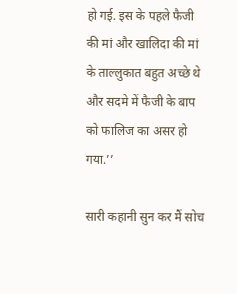हो गई. इस के पहले फैजी की मां और खालिदा की मां के ताल्लुकात बहुत अच्छे थे और सदमे में फैजी के बाप को फालिज का असर हो गया.’’

सारी कहानी सुन कर मैं सोच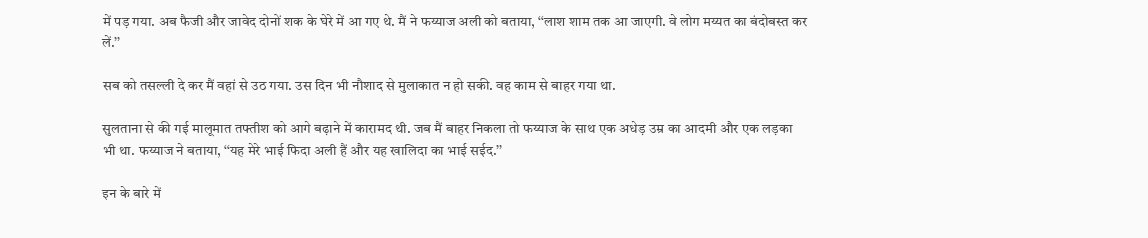में पड़ गया. अब फैजी और जावेद दोनों शक के घेरे में आ गए थे. मैं ने फय्याज अली को बताया, ‘‘लाश शाम तक आ जाएगी. वे लोग मय्यत का बंदोबस्त कर लें.’’

सब को तसल्ली दे कर मैं वहां से उठ गया. उस दिन भी नौशाद से मुलाकात न हो सकी. वह काम से बाहर गया था.

सुलताना से की गई मालूमात तफ्तीश को आगे बढ़ाने में कारामद थी. जब मैं बाहर निकला तो फय्याज के साथ एक अधेड़ उम्र का आदमी और एक लड़का भी था. फय्याज ने बताया, ‘‘यह मेरे भाई फिदा अली हैं और यह खालिदा का भाई सईद.’’

इन के बारे में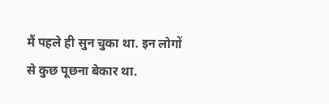मैं पहले ही सुन चुका था. इन लोगों से कुछ पूछना बेकार था.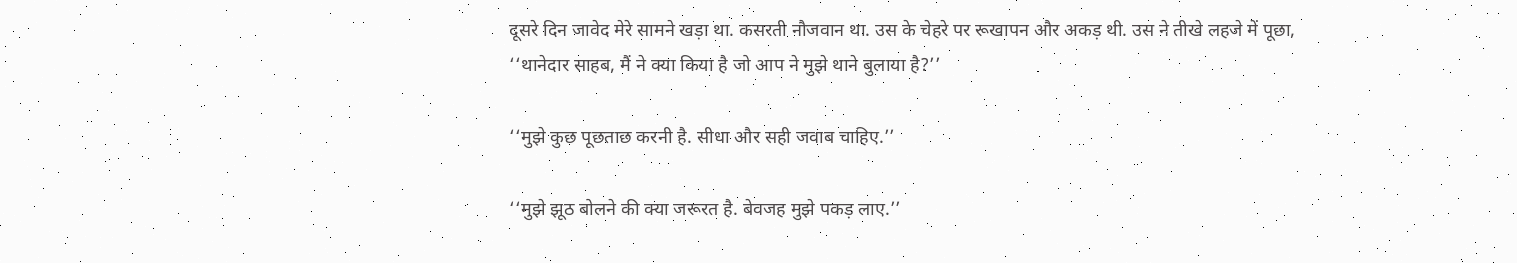दूसरे दिन जावेद मेरे सामने खड़ा था. कसरती नौजवान था. उस के चेहरे पर रूखापन और अकड़ थी. उस ने तीखे लहजे में पूछा, ‘‘थानेदार साहब, मैं ने क्या किया है जो आप ने मुझे थाने बुलाया है?’’

‘‘मुझे कुछ पूछताछ करनी है. सीधा और सही जवाब चाहिए.’’

‘‘मुझे झूठ बोलने की क्या जरूरत है. बेवजह मुझे पकड़ लाए.’’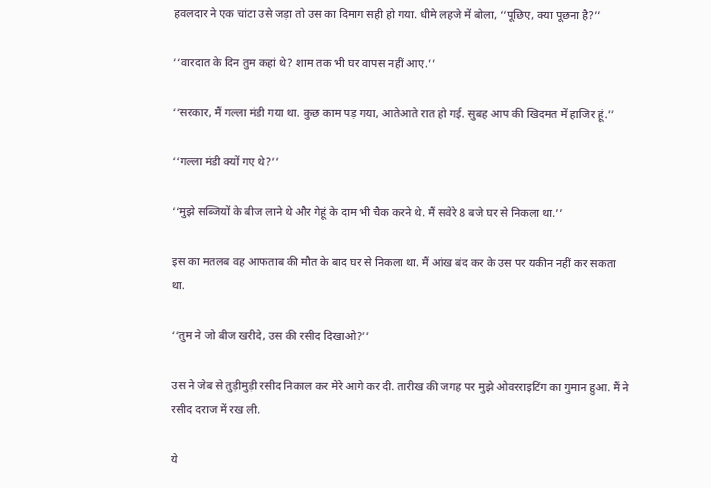हवलदार ने एक चांटा उसे जड़ा तो उस का दिमाग सही हो गया. धीमे लहजे में बोला, ‘‘पूछिए, क्या पूछना है?’’

‘‘वारदात के दिन तुम कहां थे? शाम तक भी घर वापस नहीं आए.’’

‘‘सरकार, मैं गल्ला मंडी गया था. कुछ काम पड़ गया, आतेआते रात हो गई. सुबह आप की खिदमत में हाजिर हूं.’’

‘‘गल्ला मंडी क्यों गए थे?’’

‘‘मुझे सब्जियों के बीज लाने थे और गेहूं के दाम भी चैक करने थे. मैं सवेरे 8 बजे घर से निकला था.’’

इस का मतलब वह आफताब की मौत के बाद घर से निकला था. मैं आंख बंद कर के उस पर यकीन नहीं कर सकता था.

‘‘तुम ने जो बीज खरीदे, उस की रसीद दिखाओ?’’

उस ने जेब से तुड़ीमुड़ी रसीद निकाल कर मेरे आगे कर दी. तारीख की जगह पर मुझे ओवरराइटिंग का गुमान हुआ. मैं ने रसीद दराज में रख ली.

ये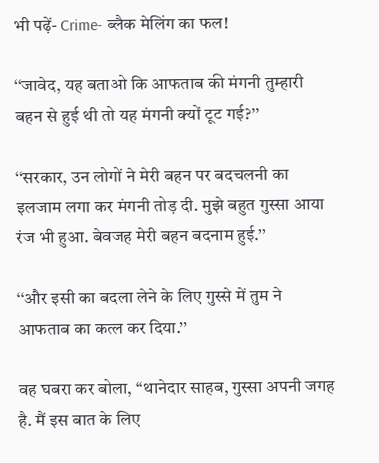भी पढ़ें- Crime- ब्लैक मेलिंग का फल!

‘‘जावेद, यह बताओ कि आफताब की मंगनी तुम्हारी बहन से हुई थी तो यह मंगनी क्यों टूट गई?’’

‘‘सरकार, उन लोगों ने मेरी बहन पर बदचलनी का इलजाम लगा कर मंगनी तोड़ दी. मुझे बहुत गुस्सा आया रंज भी हुआ. बेवजह मेरी बहन बदनाम हुई.’’

‘‘और इसी का बदला लेने के लिए गुस्से में तुम ने आफताब का कत्ल कर दिया.’’

वह घबरा कर बोला, ‘‘थानेदार साहब, गुस्सा अपनी जगह है. मैं इस बात के लिए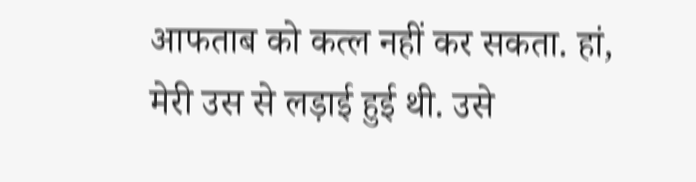आफताब को कत्ल नहीं कर सकता. हां, मेरी उस से लड़ाई हुई थी. उसे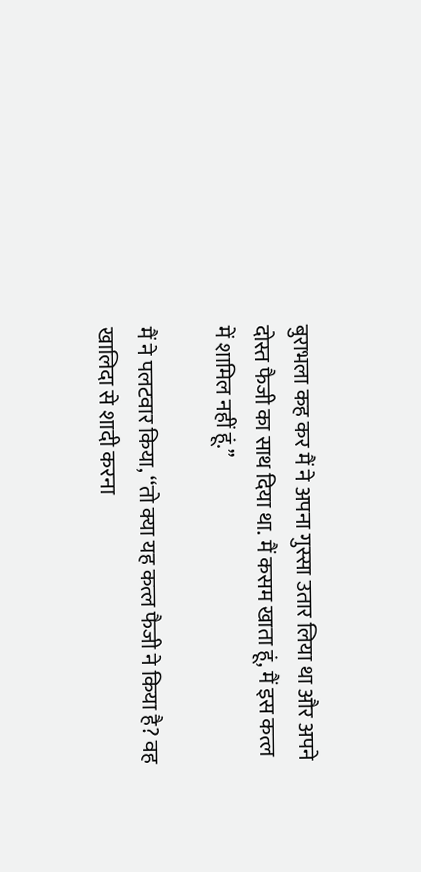बुराभला कह कर मैं ने अपना गुस्सा उतार लिया था और अपने दोस्त फैजी का साथ दिया था. मैं कसम खाता हूं, मैं इस कत्ल में शामिल नहीं हूं.’’

मैं ने पलटवार किया, ‘‘तो क्या यह कत्ल फैजी ने किया है? वह खालिदा से शादी करना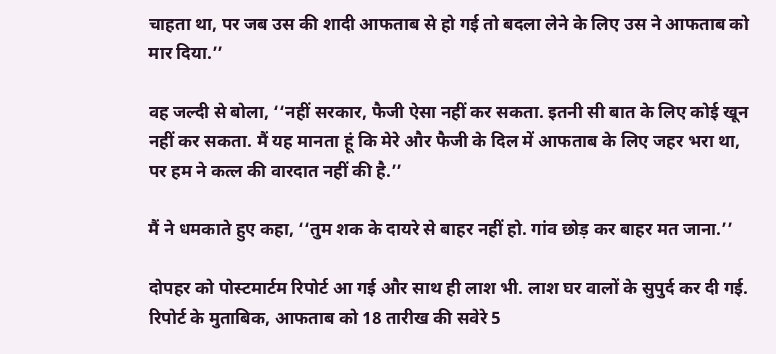चाहता था, पर जब उस की शादी आफताब से हो गई तो बदला लेने के लिए उस ने आफताब को मार दिया.’’

वह जल्दी से बोला, ‘‘नहीं सरकार, फैजी ऐसा नहीं कर सकता. इतनी सी बात के लिए कोई खून नहीं कर सकता. मैं यह मानता हूं कि मेरे और फैजी के दिल में आफताब के लिए जहर भरा था, पर हम ने कत्ल की वारदात नहीं की है.’’

मैं ने धमकाते हुए कहा, ‘‘तुम शक के दायरे से बाहर नहीं हो. गांव छोड़ कर बाहर मत जाना.’’

दोपहर को पोस्टमार्टम रिपोर्ट आ गई और साथ ही लाश भी. लाश घर वालों के सुपुर्द कर दी गई. रिपोर्ट के मुताबिक, आफताब को 18 तारीख की सवेरे 5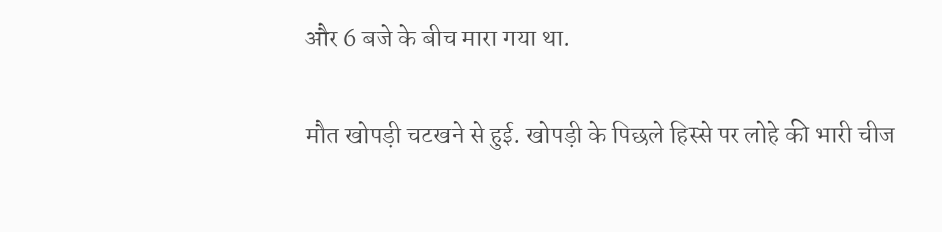और 6 बजे के बीच मारा गया था.

मौत खोपड़ी चटखने से हुई. खोपड़ी के पिछले हिस्से पर लोहे की भारी चीज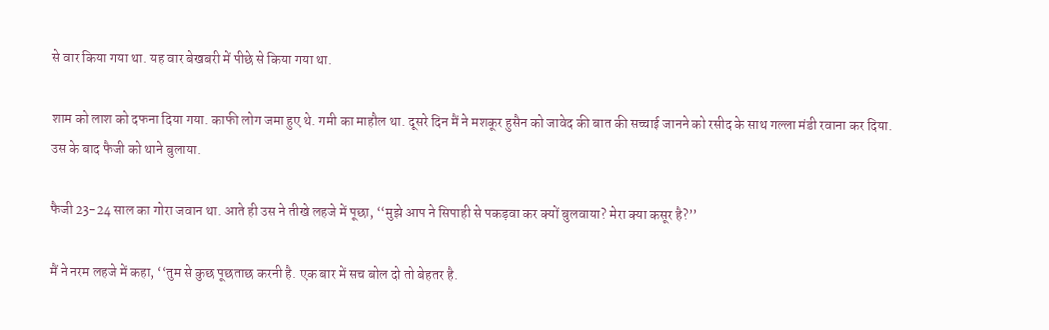से वार किया गया था. यह वार बेखबरी में पीछे से किया गया था.

शाम को लाश को दफना दिया गया. काफी लोग जमा हुए थे. गमी का माहौल था. दूसरे दिन मैं ने मशकूर हुसैन को जावेद की बात की सच्चाई जानने को रसीद के साथ गल्ला मंडी रवाना कर दिया. उस के बाद फैजी को थाने बुलाया.

फैजी 23-24 साल का गोरा जवान था. आते ही उस ने तीखे लहजे में पूछा, ‘‘मुझे आप ने सिपाही से पकड़वा कर क्यों बुलवाया? मेरा क्या कसूर है?’’

मैं ने नरम लहजे में कहा, ‘‘तुम से कुछ पूछताछ करनी है. एक बार में सच बोल दो तो बेहतर है.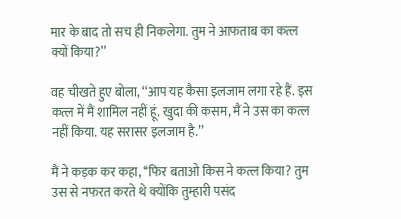मार के बाद तो सच ही निकलेगा. तुम ने आफताब का कत्ल क्यों किया?’’

वह चीखते हुए बोला, ‘‘आप यह कैसा इलजाम लगा रहे हैं. इस कत्ल में मैं शामिल नहीं हूं. खुदा की कसम, मैं ने उस का कत्ल नहीं किया. यह सरासर इलजाम है.’’

मैं ने कड़क कर कहा, ‘‘फिर बताओ किस ने कत्ल किया? तुम उस से नफरत करते थे क्योंकि तुम्हारी पसंद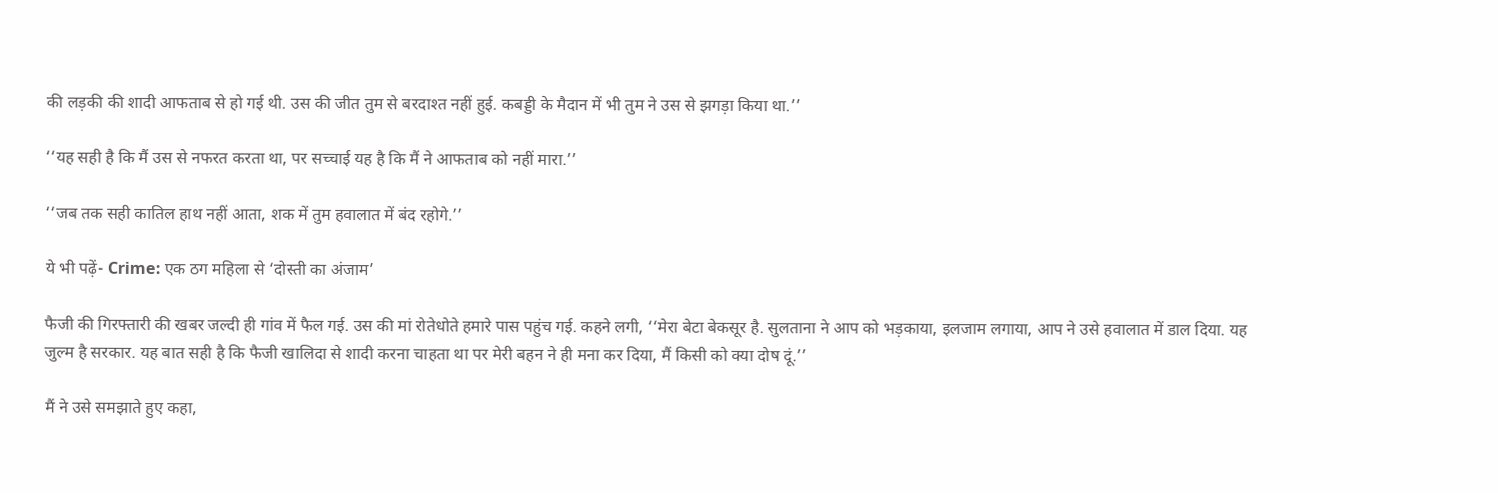की लड़की की शादी आफताब से हो गई थी. उस की जीत तुम से बरदाश्त नहीं हुई. कबड्डी के मैदान में भी तुम ने उस से झगड़ा किया था.’’

‘‘यह सही है कि मैं उस से नफरत करता था, पर सच्चाई यह है कि मैं ने आफताब को नहीं मारा.’’

‘‘जब तक सही कातिल हाथ नहीं आता, शक में तुम हवालात में बंद रहोगे.’’

ये भी पढ़ें- Crime: एक ठग महिला से ‘दोस्ती का अंजाम’

फैजी की गिरफ्तारी की खबर जल्दी ही गांव में फैल गई. उस की मां रोतेधोते हमारे पास पहुंच गई. कहने लगी, ‘‘मेरा बेटा बेकसूर है. सुलताना ने आप को भड़काया, इलजाम लगाया, आप ने उसे हवालात में डाल दिया. यह जुल्म है सरकार. यह बात सही है कि फैजी खालिदा से शादी करना चाहता था पर मेरी बहन ने ही मना कर दिया, मैं किसी को क्या दोष दूं.’’

मैं ने उसे समझाते हुए कहा,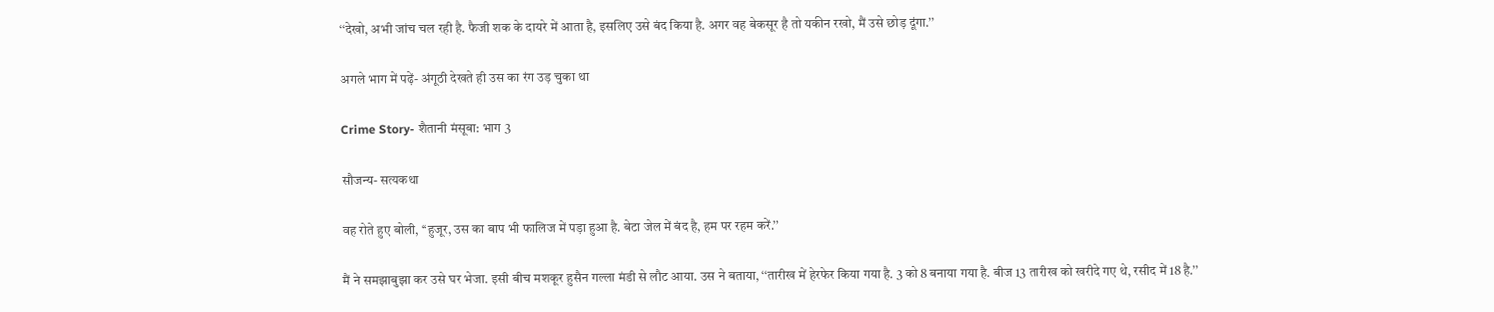‘‘देखो, अभी जांच चल रही है. फैजी शक के दायरे में आता है, इसलिए उसे बंद किया है. अगर वह बेकसूर है तो यकीन रखो, मैं उसे छोड़ दूंगा.’’

अगले भाग में पढ़ें- अंगूठी देखते ही उस का रंग उड़ चुका था

Crime Story- शैतानी मंसूबा: भाग 3

सौजन्य- सत्यकथा

वह रोते हुए बोली, ‘‘हुजूर, उस का बाप भी फालिज में पड़ा हुआ है. बेटा जेल में बंद है, हम पर रहम करें.’’

मैं ने समझाबुझा कर उसे घर भेजा. इसी बीच मशकूर हुसैन गल्ला मंडी से लौट आया. उस ने बताया, ‘‘तारीख में हेरफेर किया गया है. 3 को 8 बनाया गया है. बीज 13 तारीख को खरीदे गए थे, रसीद में 18 है.’’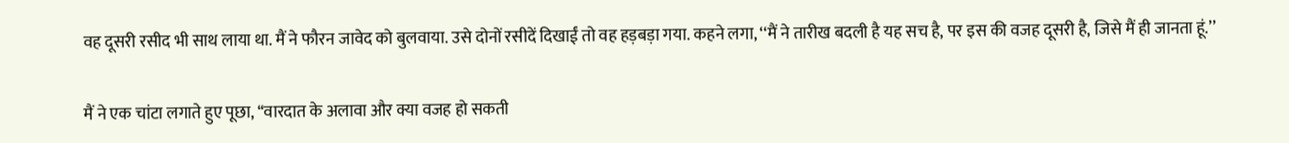वह दूसरी रसीद भी साथ लाया था. मैं ने फौरन जावेद को बुलवाया. उसे दोनों रसीदें दिखाईं तो वह हड़बड़ा गया. कहने लगा, ‘‘मैं ने तारीख बदली है यह सच है, पर इस की वजह दूसरी है, जिसे मैं ही जानता हूं.’’

मैं ने एक चांटा लगाते हुए पूछा, ‘‘वारदात के अलावा और क्या वजह हो सकती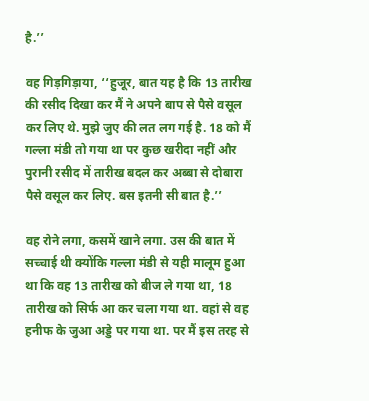है.’’

वह गिड़गिड़ाया, ‘‘हुजूर, बात यह है कि 13 तारीख की रसीद दिखा कर मैं ने अपने बाप से पैसे वसूल कर लिए थे. मुझे जुए की लत लग गई है. 18 को मैं गल्ला मंडी तो गया था पर कुछ खरीदा नहीं और पुरानी रसीद में तारीख बदल कर अब्बा से दोबारा पैसे वसूल कर लिए. बस इतनी सी बात है.’’

वह रोने लगा, कसमें खाने लगा. उस की बात में सच्चाई थी क्योंकि गल्ला मंडी से यही मालूम हुआ था कि वह 13 तारीख को बीज ले गया था, 18 तारीख को सिर्फ आ कर चला गया था. वहां से वह हनीफ के जुआ अड्डे पर गया था. पर मैं इस तरह से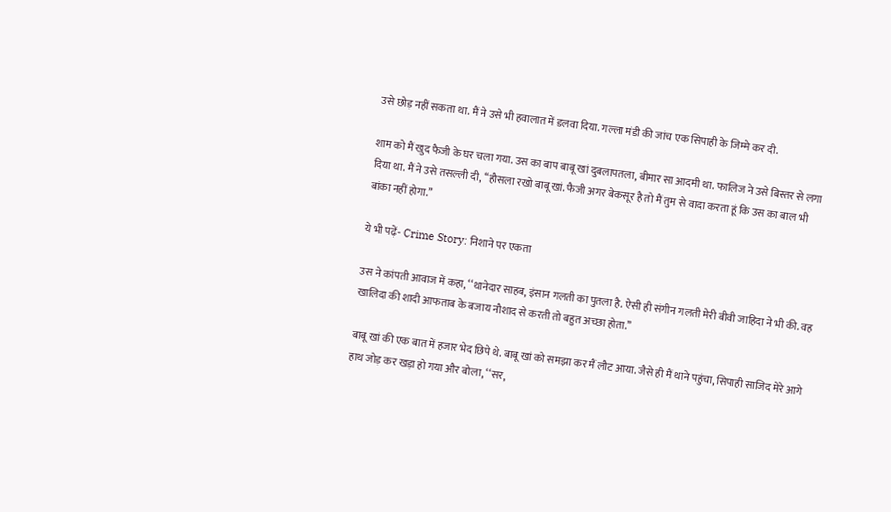उसे छोड़ नहीं सकता था. मैं ने उसे भी हवालात में डलवा दिया. गल्ला मंडी की जांच एक सिपाही के जिम्मे कर दी.

शाम को मैं खुद फैजी के घर चला गया. उस का बाप बाबू खां दुबलापतला, बीमार सा आदमी था. फालिज ने उसे बिस्तर से लगा दिया था. मैं ने उसे तसल्ली दी, ‘‘हौसला रखो बाबू खां. फैजी अगर बेकसूर है तो मैं तुम से वादा करता हूं कि उस का बाल भी बांका नहीं होगा.’’

ये भी पढ़ें- Crime Story: निशाने पर एकता

उस ने कांपती आवाज में कहा, ‘‘थानेदार साहब, इंसान गलती का पुतला है. ऐसी ही संगीन गलती मेरी बीवी जाहिदा ने भी की. वह खालिदा की शादी आफताब के बजाय नौशाद से करती तो बहुत अच्छा होता.’’

बाबू खां की एक बात में हजार भेद छिपे थे. बाबू खां को समझा कर मैं लौट आया. जैसे ही मैं थाने पहुंचा, सिपाही साजिद मेरे आगे हाथ जोड़ कर खड़ा हो गया और बोला, ‘‘सर,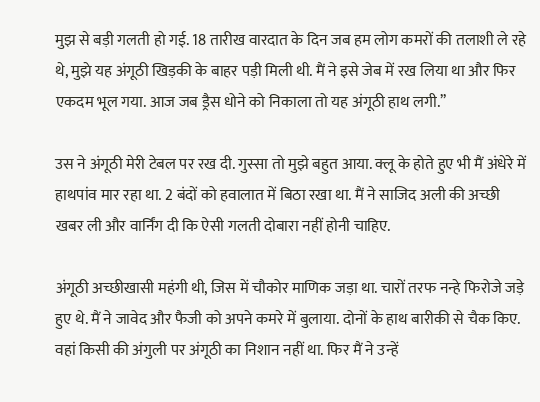मुझ से बड़ी गलती हो गई. 18 तारीख वारदात के दिन जब हम लोग कमरों की तलाशी ले रहे थे, मुझे यह अंगूठी खिड़की के बाहर पड़ी मिली थी. मैं ने इसे जेब में रख लिया था और फिर एकदम भूल गया. आज जब ड्रैस धोने को निकाला तो यह अंगूठी हाथ लगी.’’

उस ने अंगूठी मेरी टेबल पर रख दी. गुस्सा तो मुझे बहुत आया. क्लू के होते हुए भी मैं अंधेरे में हाथपांव मार रहा था. 2 बंदों को हवालात में बिठा रखा था. मैं ने साजिद अली की अच्छी खबर ली और वार्निंग दी कि ऐसी गलती दोबारा नहीं होनी चाहिए.

अंगूठी अच्छीखासी महंगी थी, जिस में चौकोर माणिक जड़ा था. चारों तरफ नन्हे फिरोजे जड़े हुए थे. मैं ने जावेद और फैजी को अपने कमरे में बुलाया. दोनों के हाथ बारीकी से चैक किए. वहां किसी की अंगुली पर अंगूठी का निशान नहीं था. फिर मैं ने उन्हें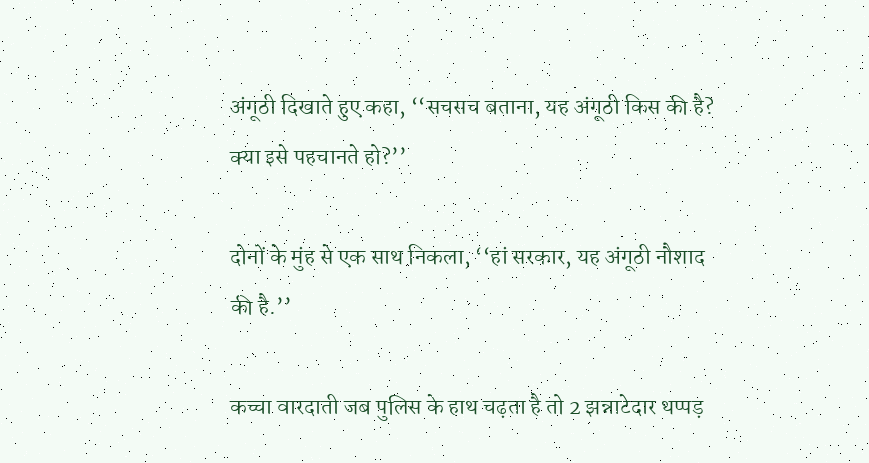अंगूठी दिखाते हुए कहा, ‘‘सचसच बताना, यह अंगूठी किस की है? क्या इसे पहचानते हो?’’

दोनों के मुंह से एक साथ निकला, ‘‘हां सरकार, यह अंगूठी नौशाद की है.’’

कच्चा वारदाती जब पुलिस के हाथ चढ़ता है तो 2 झन्नाटेदार थप्पड़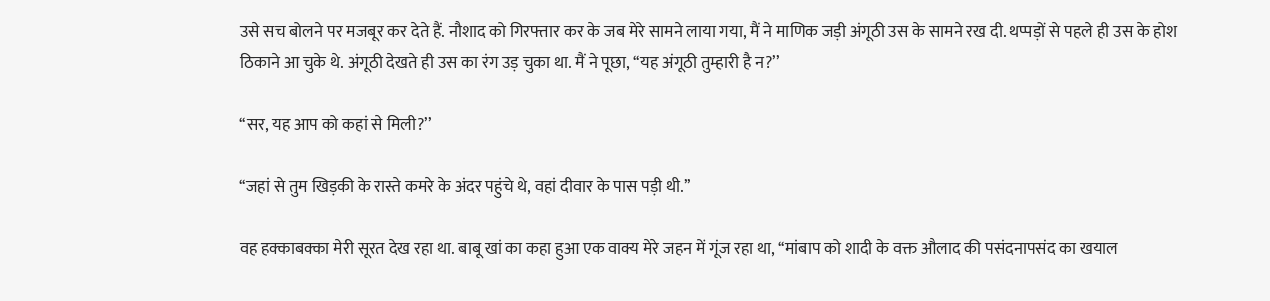उसे सच बोलने पर मजबूर कर देते हैं. नौशाद को गिरफ्तार कर के जब मेरे सामने लाया गया, मैं ने माणिक जड़ी अंगूठी उस के सामने रख दी. थप्पड़ों से पहले ही उस के होश ठिकाने आ चुके थे. अंगूठी देखते ही उस का रंग उड़ चुका था. मैं ने पूछा, ‘‘यह अंगूठी तुम्हारी है न?’’

‘‘सर, यह आप को कहां से मिली?’’

‘‘जहां से तुम खिड़की के रास्ते कमरे के अंदर पहुंचे थे, वहां दीवार के पास पड़ी थी.’’

वह हक्काबक्का मेरी सूरत देख रहा था. बाबू खां का कहा हुआ एक वाक्य मेरे जहन में गूंज रहा था, ‘‘मांबाप को शादी के वक्त औलाद की पसंदनापसंद का खयाल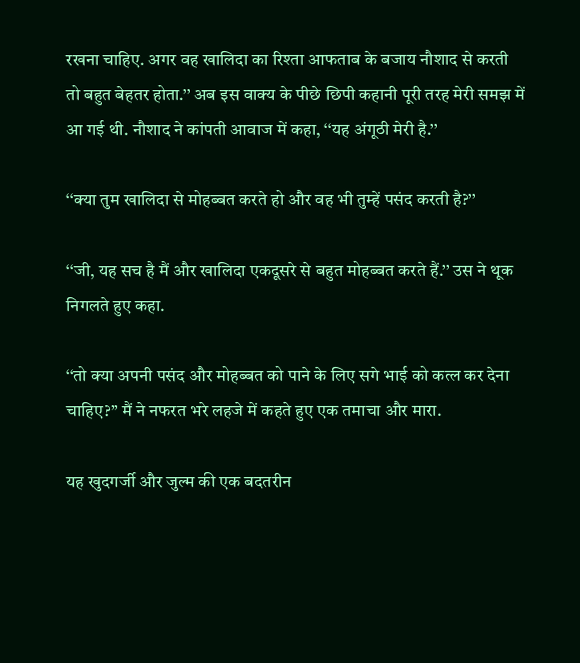रखना चाहिए. अगर वह खालिदा का रिश्ता आफताब के बजाय नौशाद से करती तो बहुत बेहतर होता.’’ अब इस वाक्य के पीछे छिपी कहानी पूरी तरह मेरी समझ में आ गई थी. नौशाद ने कांपती आवाज में कहा, ‘‘यह अंगूठी मेरी है.’’

‘‘क्या तुम खालिदा से मोहब्बत करते हो और वह भी तुम्हें पसंद करती है?’’

‘‘जी, यह सच है मैं और खालिदा एकदूसरे से बहुत मोहब्बत करते हैं.’’ उस ने थूक निगलते हुए कहा.

‘‘तो क्या अपनी पसंद और मोहब्बत को पाने के लिए सगे भाई को कत्ल कर देना चाहिए?’’ मैं ने नफरत भरे लहजे में कहते हुए एक तमाचा और मारा.

यह खुदगर्जी और जुल्म की एक बदतरीन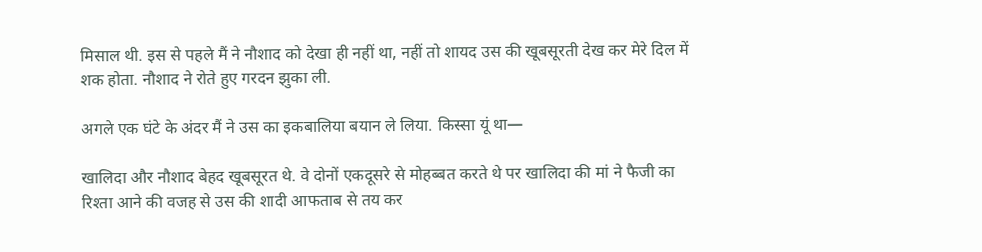मिसाल थी. इस से पहले मैं ने नौशाद को देखा ही नहीं था, नहीं तो शायद उस की खूबसूरती देख कर मेरे दिल में शक होता. नौशाद ने रोते हुए गरदन झुका ली.

अगले एक घंटे के अंदर मैं ने उस का इकबालिया बयान ले लिया. किस्सा यूं था—

खालिदा और नौशाद बेहद खूबसूरत थे. वे दोनों एकदूसरे से मोहब्बत करते थे पर खालिदा की मां ने फैजी का रिश्ता आने की वजह से उस की शादी आफताब से तय कर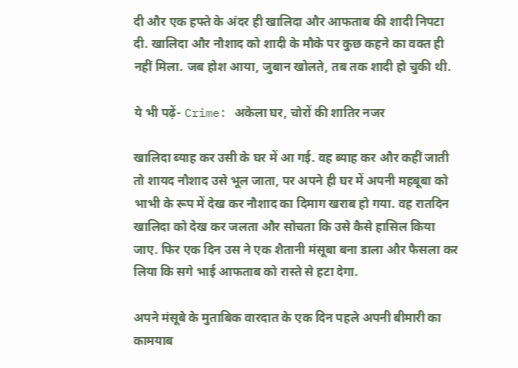दी और एक हफ्ते के अंदर ही खालिदा और आफताब की शादी निपटा दी. खालिदा और नौशाद को शादी के मौके पर कुछ कहने का वक्त ही नहीं मिला. जब होश आया, जुबान खोलते, तब तक शादी हो चुकी थी.

ये भी पढ़ें- Crime: अकेला घर, चोरों की शातिर नजर

खालिदा ब्याह कर उसी के घर में आ गई. वह ब्याह कर और कहीं जाती तो शायद नौशाद उसे भूल जाता, पर अपने ही घर में अपनी महबूबा को भाभी के रूप में देख कर नौशाद का दिमाग खराब हो गया. वह रातदिन खालिदा को देख कर जलता और सोचता कि उसे कैसे हासिल किया जाए. फिर एक दिन उस ने एक शैतानी मंसूबा बना डाला और फैसला कर लिया कि सगे भाई आफताब को रास्ते से हटा देगा.

अपने मंसूबे के मुताबिक वारदात के एक दिन पहले अपनी बीमारी का कामयाब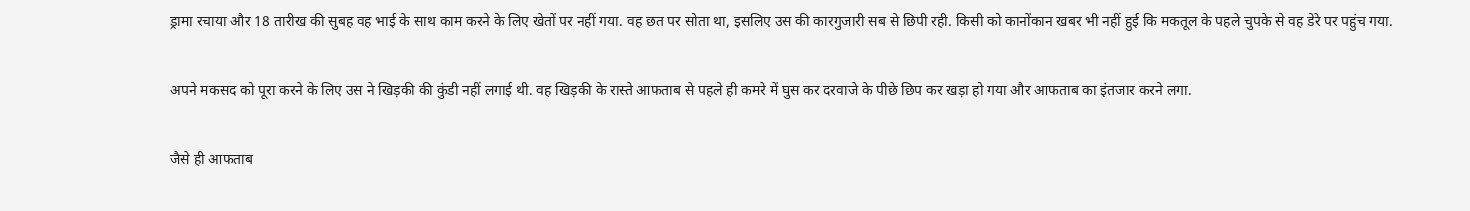ड्रामा रचाया और 18 तारीख की सुबह वह भाई के साथ काम करने के लिए खेतों पर नहीं गया. वह छत पर सोता था, इसलिए उस की कारगुजारी सब से छिपी रही. किसी को कानोंकान खबर भी नहीं हुई कि मकतूल के पहले चुपके से वह डेरे पर पहुंच गया.

अपने मकसद को पूरा करने के लिए उस ने खिड़की की कुंडी नहीं लगाई थी. वह खिड़की के रास्ते आफताब से पहले ही कमरे में घुस कर दरवाजे के पीछे छिप कर खड़ा हो गया और आफताब का इंतजार करने लगा.

जैसे ही आफताब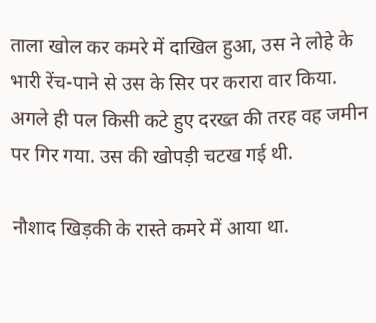ताला खोल कर कमरे में दाखिल हुआ, उस ने लोहे के भारी रेंच-पाने से उस के सिर पर करारा वार किया. अगले ही पल किसी कटे हुए दरख्त की तरह वह जमीन पर गिर गया. उस की खोपड़ी चटख गई थी.

नौशाद खिड़की के रास्ते कमरे में आया था.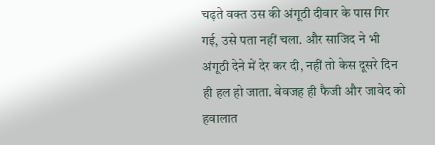चढ़ते वक्त उस की अंगूठी दीवार के पास गिर गई, उसे पता नहीं चला. और साजिद ने भी अंगूठी देने में देर कर दी, नहीं तो केस दूसरे दिन ही हल हो जाता. बेवजह ही फैजी और जावेद को हवालात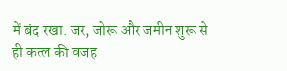में बंद रखा. जर, जोरू और जमीन शुरू से ही कत्ल की वजह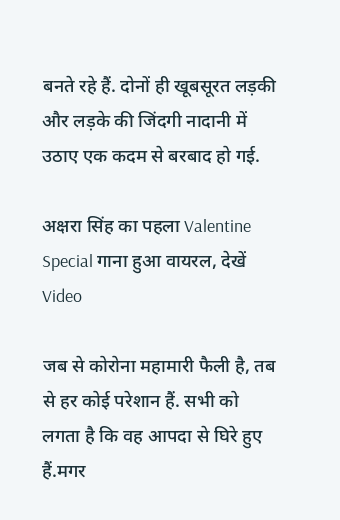बनते रहे हैं. दोनों ही खूबसूरत लड़की और लड़के की जिंदगी नादानी में उठाए एक कदम से बरबाद हो गई.

अक्षरा सिंह का पहला Valentine Special गाना हुआ वायरल, देखें Video

जब से कोरोना महामारी फैली है, तब से हर कोई परेशान हैं. सभी को लगता है कि वह आपदा से घिरे हुए हैं.मगर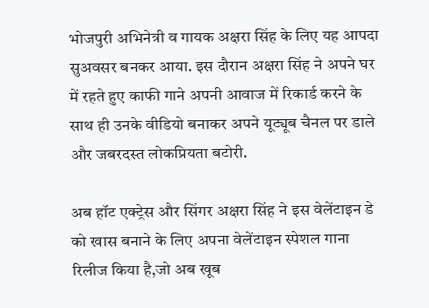भोजपुरी अभिनेत्री व गायक अक्षरा सिंह के लिए यह आपदा सुअवसर बनकर आया. इस दौरान अक्षरा सिंह ने अपने घर में रहते हुए काफी गाने अपनी आवाज में रिकार्ड करने के साथ ही उनके वीडियो बनाकर अपने यूट्यूब चैनल पर डाले और जबरदस्त लोकप्रियता बटोरी.

अब हॉट एक्ट्रेस और सिंगर अक्षरा सिंह ने इस वेलेंटाइन डे को खास बनाने के लिए अपना वेलेंटाइन स्पेशल गाना रिलीज किया है,जो अब खूब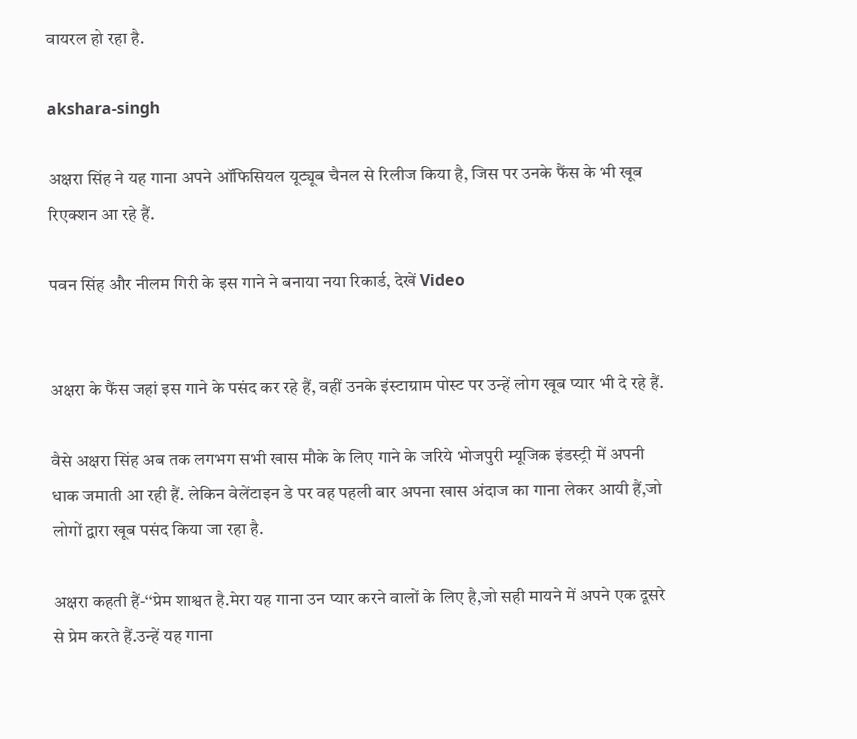वायरल हो रहा है.

akshara-singh

अक्षरा सिंह ने यह गाना अपने ऑफिसियल यूट्यूब चैनल से रिलीज किया है, जिस पर उनके फैंस के भी खूब रिएक्शन आ रहे हैं.

पवन सिंह और नीलम गिरी के इस गाने ने बनाया नया रिकार्ड, देखें Video


अक्षरा के फैंस जहां इस गाने के पसंद कर रहे हैं, वहीं उनके इंस्टाग्राम पोस्ट पर उन्हें लोग खूब प्यार भी दे रहे हैं.

वैसे अक्षरा सिंह अब तक लगभग सभी खास मौके के लिए गाने के जरिये भोजपुरी म्यूजिक इंडस्ट्री में अपनी धाक जमाती आ रही हैं. लेकिन वेलेंटाइन डे पर वह पहली बार अपना खास अंदाज का गाना लेकर आयी हैं,जो लोगों द्वारा खूब पसंद किया जा रहा है.

अक्षरा कहती हैं-‘‘प्रेम शाश्वत है.मेरा यह गाना उन प्यार करने वालों के लिए है,जो सही मायने में अपने एक दूसरे से प्रेम करते हैं.उन्हें यह गाना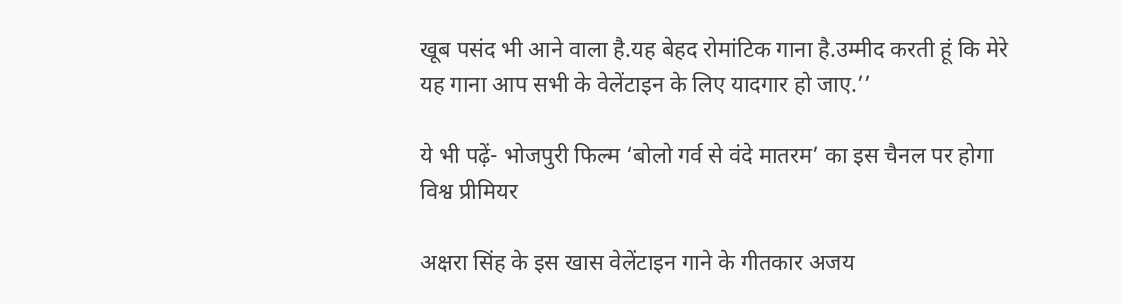खूब पसंद भी आने वाला है.यह बेहद रोमांटिक गाना है.उम्मीद करती हूं कि मेरे यह गाना आप सभी के वेलेंटाइन के लिए यादगार हो जाए.’’

ये भी पढ़ें- भोजपुरी फिल्म ‘बोलो गर्व से वंदे मातरम’ का इस चैनल पर होगा विश्व प्रीमियर

अक्षरा सिंह के इस खास वेलेंटाइन गाने के गीतकार अजय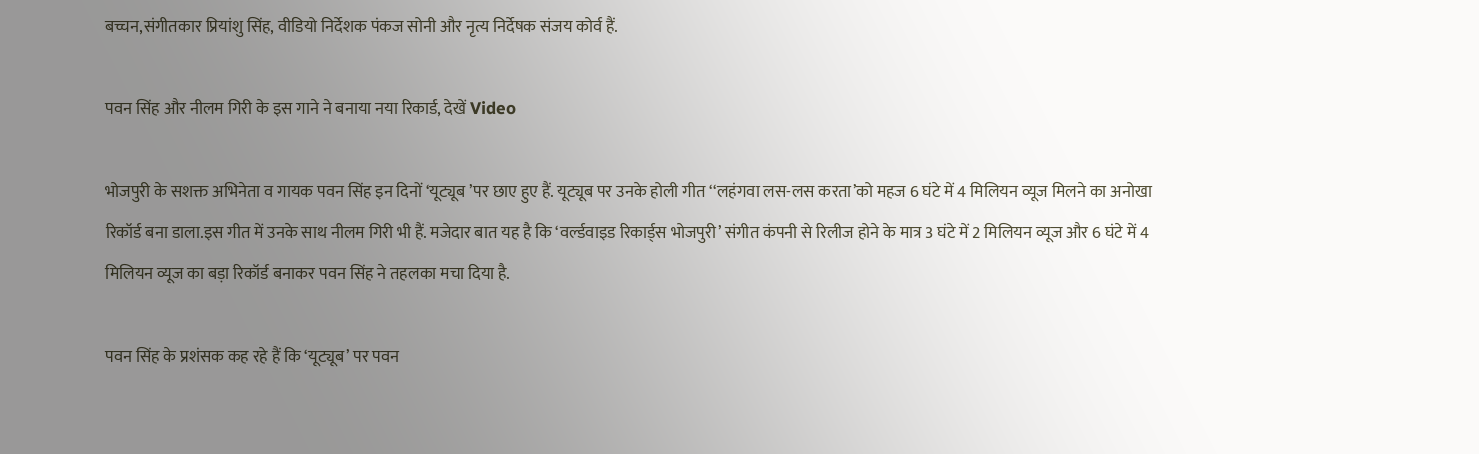बच्चन,संगीतकार प्रियांशु सिंह, वीडियो निर्देशक पंकज सोनी और नृत्य निर्देषक संजय कोर्व हैं.

पवन सिंह और नीलम गिरी के इस गाने ने बनाया नया रिकार्ड, देखें Video

भोजपुरी के सशक्त अभिनेता व गायक पवन सिंह इन दिनों ‘यूट्यूब ’पर छाए हुए हैं. यूट्यूब पर उनके होली गीत ‘‘लहंगवा लस-लस करता’को महज 6 घंटे में 4 मिलियन व्यूज मिलने का अनोखा रिकॉर्ड बना डाला.इस गीत में उनके साथ नीलम गिरी भी हैं. मजेदार बात यह है कि ‘वर्ल्डवाइड रिकार्ड्स भोजपुरी’ संगीत कंपनी से रिलीज होने के मात्र 3 घंटे में 2 मिलियन व्यूज और 6 घंटे में 4 मिलियन व्यूज का बड़ा रिकॉर्ड बनाकर पवन सिंह ने तहलका मचा दिया है.

पवन सिंह के प्रशंसक कह रहे हैं कि ‘यूट्यूब’ पर पवन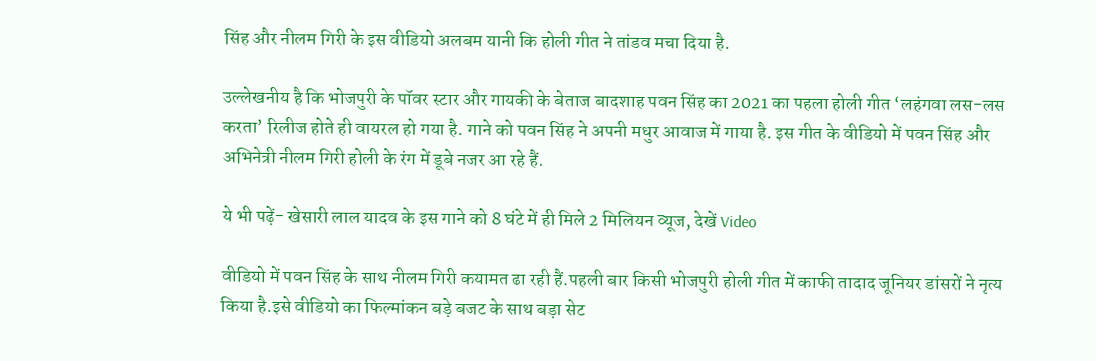सिंह और नीलम गिरी के इस वीडियो अलबम यानी कि होली गीत ने तांडव मचा दिया है.

उल्लेखनीय है कि भोजपुरी के पॉवर स्टार और गायकी के बेताज बादशाह पवन सिंह का 2021 का पहला होली गीत ‘लहंगवा लस-लस करता’ रिलीज होते ही वायरल हो गया है. गाने को पवन सिंह ने अपनी मधुर आवाज में गाया है. इस गीत के वीडियो में पवन सिंह और अभिनेत्री नीलम गिरी होली के रंग में डूबे नजर आ रहे हैं.

ये भी पढ़ें- खेसारी लाल यादव के इस गाने को 8 घंटे में ही मिले 2 मिलियन व्यूज, देखें Video

वीडियो में पवन सिंह के साथ नीलम गिरी कयामत ढा रही हैं.पहली बार किसी भोजपुरी होली गीत में काफी तादाद जूनियर डांसरों ने नृत्य किया है.इसे वीडियो का फिल्मांकन बड़े बजट के साथ बड़ा सेट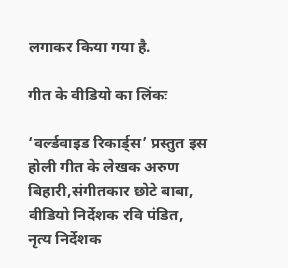लगाकर किया गया है.

गीत के वीडियो का लिंकः

‘वर्ल्डवाइड रिकार्ड्स’ प्रस्तुत इस होली गीत के लेखक अरुण बिहारी,संगीतकार छोटे बाबा, वीडियो निर्देशक रवि पंडित, नृत्य निर्देशक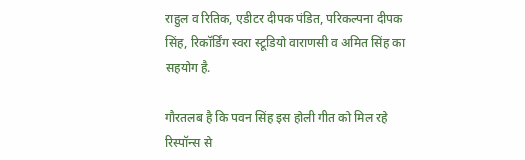राहुल व रितिक, एडीटर दीपक पंडित, परिकल्पना दीपक सिंह, रिकॉर्डिंग स्वरा स्टूडियो वाराणसी व अमित सिंह का सहयोग है.

गौरतलब है कि पवन सिंह इस होली गीत को मिल रहे रिस्पॉन्स से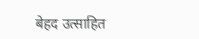बेहद उत्साहित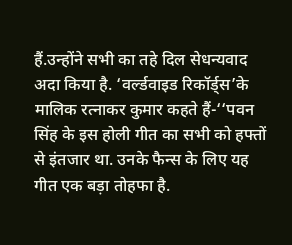हैं.उन्होंने सभी का तहे दिल सेधन्यवाद अदा किया है. ‘वर्ल्डवाइड रिकॉर्ड्स’के मालिक रत्नाकर कुमार कहते हैं-‘‘पवन सिंह के इस होली गीत का सभी को हफ्तों से इंतजार था. उनके फैन्स के लिए यह गीत एक बड़ा तोहफा है.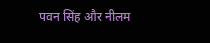पवन सिंह और नीलम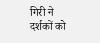गिरी ने दर्शकों को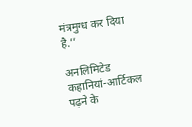मंत्रमुग्ध कर दिया है.’’

अनलिमिटेड कहानियां-आर्टिकल पढ़ने के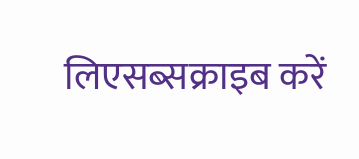लिएसब्सक्राइब करें